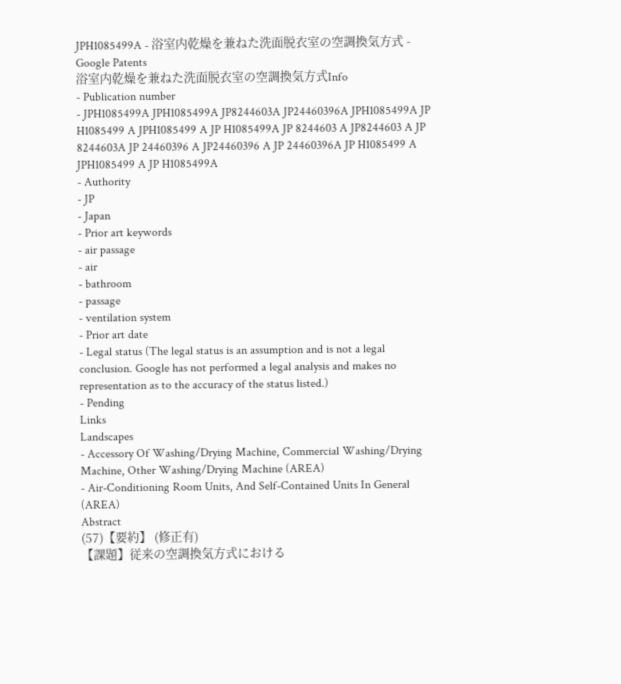JPH1085499A - 浴室内乾燥を兼ねた洗面脱衣室の空調換気方式 - Google Patents
浴室内乾燥を兼ねた洗面脱衣室の空調換気方式Info
- Publication number
- JPH1085499A JPH1085499A JP8244603A JP24460396A JPH1085499A JP H1085499 A JPH1085499 A JP H1085499A JP 8244603 A JP8244603 A JP 8244603A JP 24460396 A JP24460396 A JP 24460396A JP H1085499 A JPH1085499 A JP H1085499A
- Authority
- JP
- Japan
- Prior art keywords
- air passage
- air
- bathroom
- passage
- ventilation system
- Prior art date
- Legal status (The legal status is an assumption and is not a legal conclusion. Google has not performed a legal analysis and makes no representation as to the accuracy of the status listed.)
- Pending
Links
Landscapes
- Accessory Of Washing/Drying Machine, Commercial Washing/Drying Machine, Other Washing/Drying Machine (AREA)
- Air-Conditioning Room Units, And Self-Contained Units In General (AREA)
Abstract
(57)【要約】 (修正有)
【課題】従来の空調換気方式における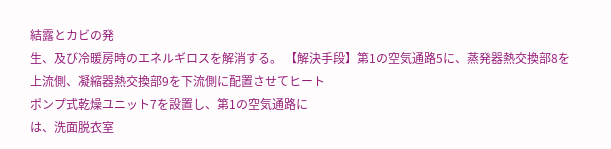結露とカビの発
生、及び冷暖房時のエネルギロスを解消する。 【解決手段】第1の空気通路5に、蒸発器熱交換部8を
上流側、凝縮器熱交換部9を下流側に配置させてヒート
ポンプ式乾燥ユニット7を設置し、第1の空気通路に
は、洗面脱衣室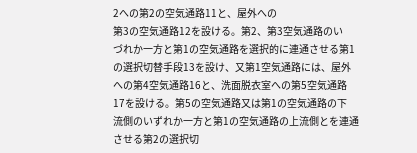2への第2の空気通路11と、屋外への
第3の空気通路12を設ける。第2、第3空気通路のい
づれか一方と第1の空気通路を選択的に連通させる第1
の選択切替手段13を設け、又第1空気通路には、屋外
への第4空気通路16と、洗面脱衣室への第5空気通路
17を設ける。第5の空気通路又は第1の空気通路の下
流側のいずれか一方と第1の空気通路の上流側とを連通
させる第2の選択切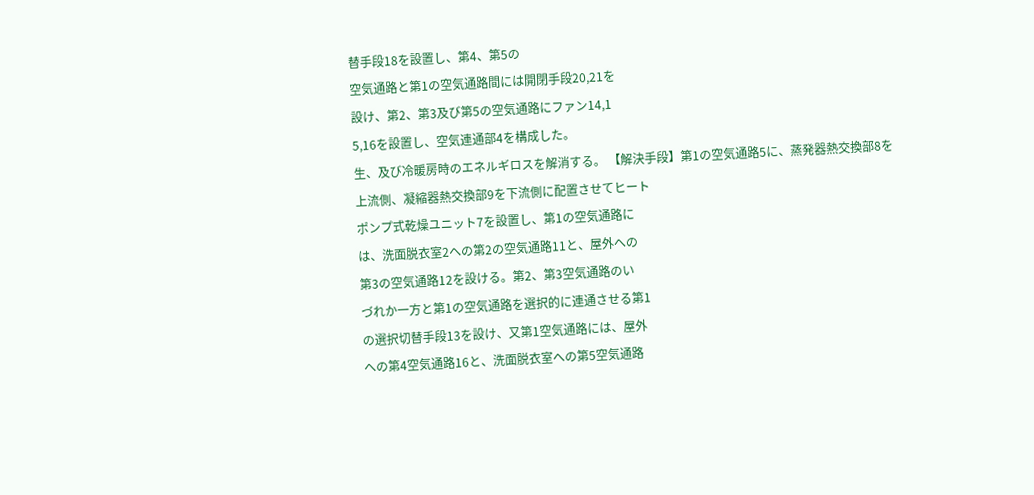替手段18を設置し、第4、第5の
空気通路と第1の空気通路間には開閉手段20,21を
設け、第2、第3及び第5の空気通路にファン14,1
5,16を設置し、空気連通部4を構成した。
生、及び冷暖房時のエネルギロスを解消する。 【解決手段】第1の空気通路5に、蒸発器熱交換部8を
上流側、凝縮器熱交換部9を下流側に配置させてヒート
ポンプ式乾燥ユニット7を設置し、第1の空気通路に
は、洗面脱衣室2への第2の空気通路11と、屋外への
第3の空気通路12を設ける。第2、第3空気通路のい
づれか一方と第1の空気通路を選択的に連通させる第1
の選択切替手段13を設け、又第1空気通路には、屋外
への第4空気通路16と、洗面脱衣室への第5空気通路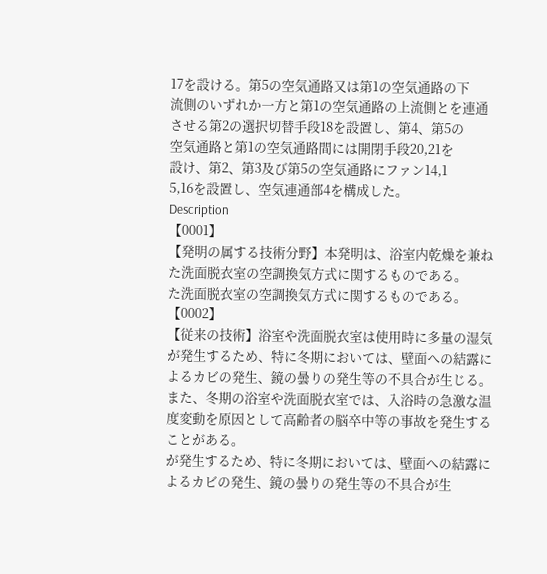17を設ける。第5の空気通路又は第1の空気通路の下
流側のいずれか一方と第1の空気通路の上流側とを連通
させる第2の選択切替手段18を設置し、第4、第5の
空気通路と第1の空気通路間には開閉手段20,21を
設け、第2、第3及び第5の空気通路にファン14,1
5,16を設置し、空気連通部4を構成した。
Description
【0001】
【発明の属する技術分野】本発明は、浴室内乾燥を兼ね
た洗面脱衣室の空調換気方式に関するものである。
た洗面脱衣室の空調換気方式に関するものである。
【0002】
【従来の技術】浴室や洗面脱衣室は使用時に多量の湿気
が発生するため、特に冬期においては、壁面への結露に
よるカビの発生、鏡の曇りの発生等の不具合が生じる。
また、冬期の浴室や洗面脱衣室では、入浴時の急激な温
度変動を原因として高齢者の脳卒中等の事故を発生する
ことがある。
が発生するため、特に冬期においては、壁面への結露に
よるカビの発生、鏡の曇りの発生等の不具合が生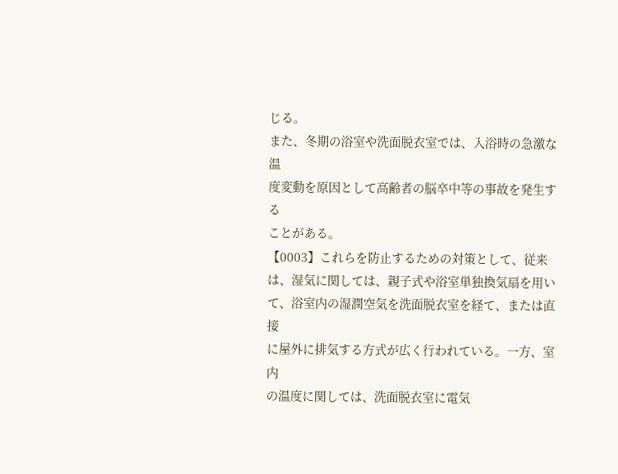じる。
また、冬期の浴室や洗面脱衣室では、入浴時の急激な温
度変動を原因として高齢者の脳卒中等の事故を発生する
ことがある。
【0003】これらを防止するための対策として、従来
は、湿気に関しては、親子式や浴室単独換気扇を用い
て、浴室内の湿潤空気を洗面脱衣室を経て、または直接
に屋外に排気する方式が広く行われている。一方、室内
の温度に関しては、洗面脱衣室に電気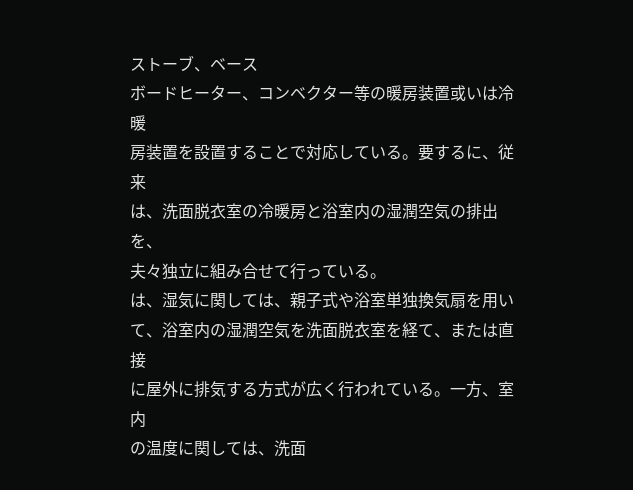ストーブ、ベース
ボードヒーター、コンベクター等の暖房装置或いは冷暖
房装置を設置することで対応している。要するに、従来
は、洗面脱衣室の冷暖房と浴室内の湿潤空気の排出を、
夫々独立に組み合せて行っている。
は、湿気に関しては、親子式や浴室単独換気扇を用い
て、浴室内の湿潤空気を洗面脱衣室を経て、または直接
に屋外に排気する方式が広く行われている。一方、室内
の温度に関しては、洗面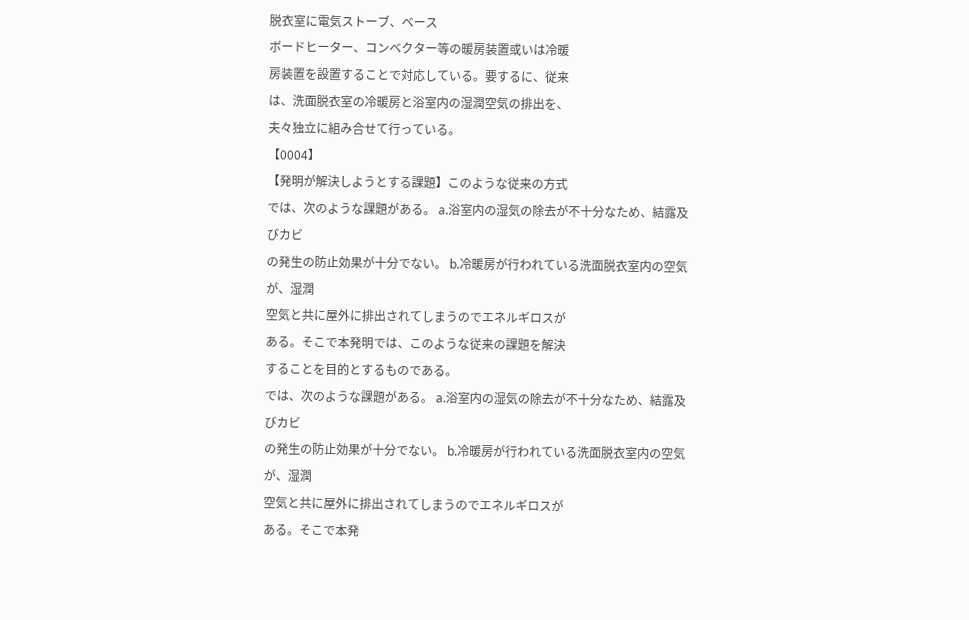脱衣室に電気ストーブ、ベース
ボードヒーター、コンベクター等の暖房装置或いは冷暖
房装置を設置することで対応している。要するに、従来
は、洗面脱衣室の冷暖房と浴室内の湿潤空気の排出を、
夫々独立に組み合せて行っている。
【0004】
【発明が解決しようとする課題】このような従来の方式
では、次のような課題がある。 a.浴室内の湿気の除去が不十分なため、結露及びカビ
の発生の防止効果が十分でない。 b.冷暖房が行われている洗面脱衣室内の空気が、湿潤
空気と共に屋外に排出されてしまうのでエネルギロスが
ある。そこで本発明では、このような従来の課題を解決
することを目的とするものである。
では、次のような課題がある。 a.浴室内の湿気の除去が不十分なため、結露及びカビ
の発生の防止効果が十分でない。 b.冷暖房が行われている洗面脱衣室内の空気が、湿潤
空気と共に屋外に排出されてしまうのでエネルギロスが
ある。そこで本発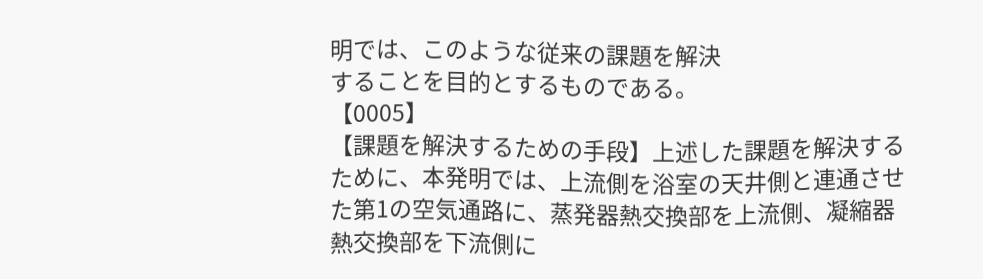明では、このような従来の課題を解決
することを目的とするものである。
【0005】
【課題を解決するための手段】上述した課題を解決する
ために、本発明では、上流側を浴室の天井側と連通させ
た第1の空気通路に、蒸発器熱交換部を上流側、凝縮器
熱交換部を下流側に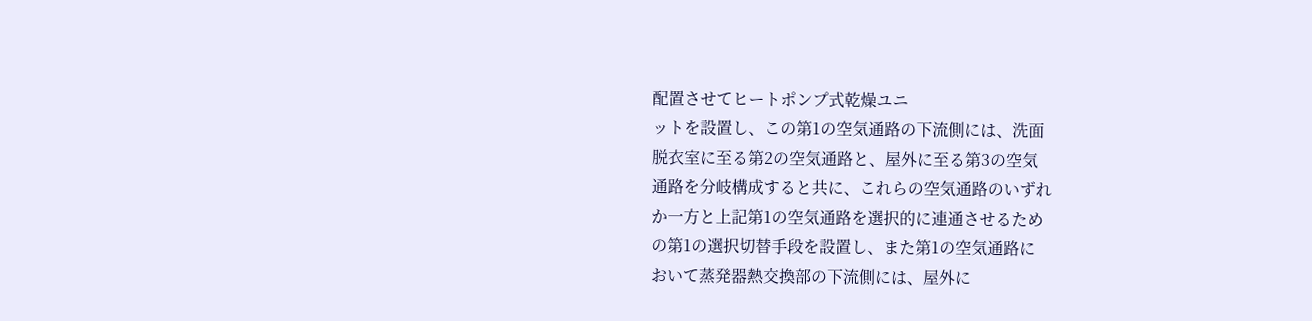配置させてヒートポンプ式乾燥ユニ
ットを設置し、この第1の空気通路の下流側には、洗面
脱衣室に至る第2の空気通路と、屋外に至る第3の空気
通路を分岐構成すると共に、これらの空気通路のいずれ
か一方と上記第1の空気通路を選択的に連通させるため
の第1の選択切替手段を設置し、また第1の空気通路に
おいて蒸発器熱交換部の下流側には、屋外に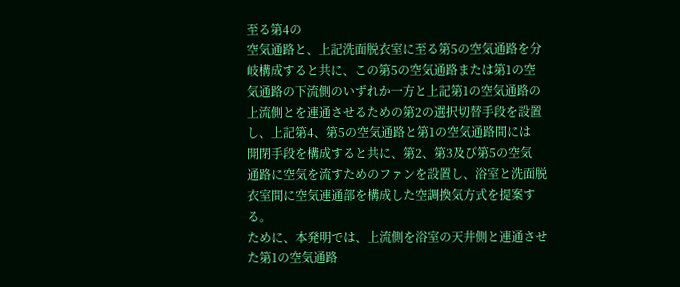至る第4の
空気通路と、上記洗面脱衣室に至る第5の空気通路を分
岐構成すると共に、この第5の空気通路または第1の空
気通路の下流側のいずれか一方と上記第1の空気通路の
上流側とを連通させるための第2の選択切替手段を設置
し、上記第4、第5の空気通路と第1の空気通路間には
開閉手段を構成すると共に、第2、第3及び第5の空気
通路に空気を流すためのファンを設置し、浴室と洗面脱
衣室間に空気連通部を構成した空調換気方式を提案す
る。
ために、本発明では、上流側を浴室の天井側と連通させ
た第1の空気通路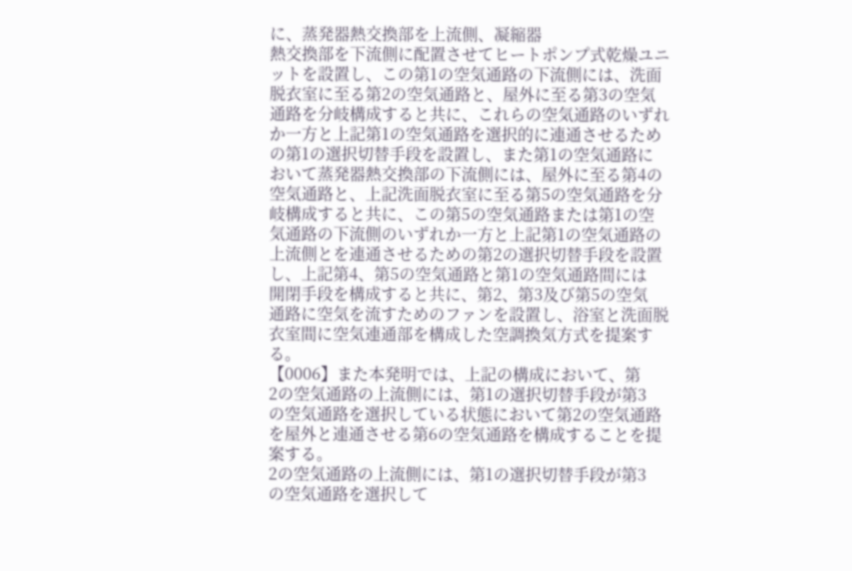に、蒸発器熱交換部を上流側、凝縮器
熱交換部を下流側に配置させてヒートポンプ式乾燥ユニ
ットを設置し、この第1の空気通路の下流側には、洗面
脱衣室に至る第2の空気通路と、屋外に至る第3の空気
通路を分岐構成すると共に、これらの空気通路のいずれ
か一方と上記第1の空気通路を選択的に連通させるため
の第1の選択切替手段を設置し、また第1の空気通路に
おいて蒸発器熱交換部の下流側には、屋外に至る第4の
空気通路と、上記洗面脱衣室に至る第5の空気通路を分
岐構成すると共に、この第5の空気通路または第1の空
気通路の下流側のいずれか一方と上記第1の空気通路の
上流側とを連通させるための第2の選択切替手段を設置
し、上記第4、第5の空気通路と第1の空気通路間には
開閉手段を構成すると共に、第2、第3及び第5の空気
通路に空気を流すためのファンを設置し、浴室と洗面脱
衣室間に空気連通部を構成した空調換気方式を提案す
る。
【0006】また本発明では、上記の構成において、第
2の空気通路の上流側には、第1の選択切替手段が第3
の空気通路を選択している状態において第2の空気通路
を屋外と連通させる第6の空気通路を構成することを提
案する。
2の空気通路の上流側には、第1の選択切替手段が第3
の空気通路を選択して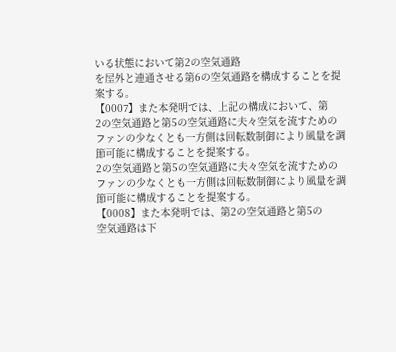いる状態において第2の空気通路
を屋外と連通させる第6の空気通路を構成することを提
案する。
【0007】また本発明では、上記の構成において、第
2の空気通路と第5の空気通路に夫々空気を流すための
ファンの少なくとも一方側は回転数制御により風量を調
節可能に構成することを提案する。
2の空気通路と第5の空気通路に夫々空気を流すための
ファンの少なくとも一方側は回転数制御により風量を調
節可能に構成することを提案する。
【0008】また本発明では、第2の空気通路と第5の
空気通路は下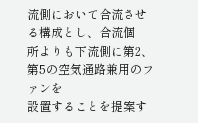流側において合流させる構成とし、合流個
所よりも下流側に第2、第5の空気通路兼用のファンを
設置することを提案す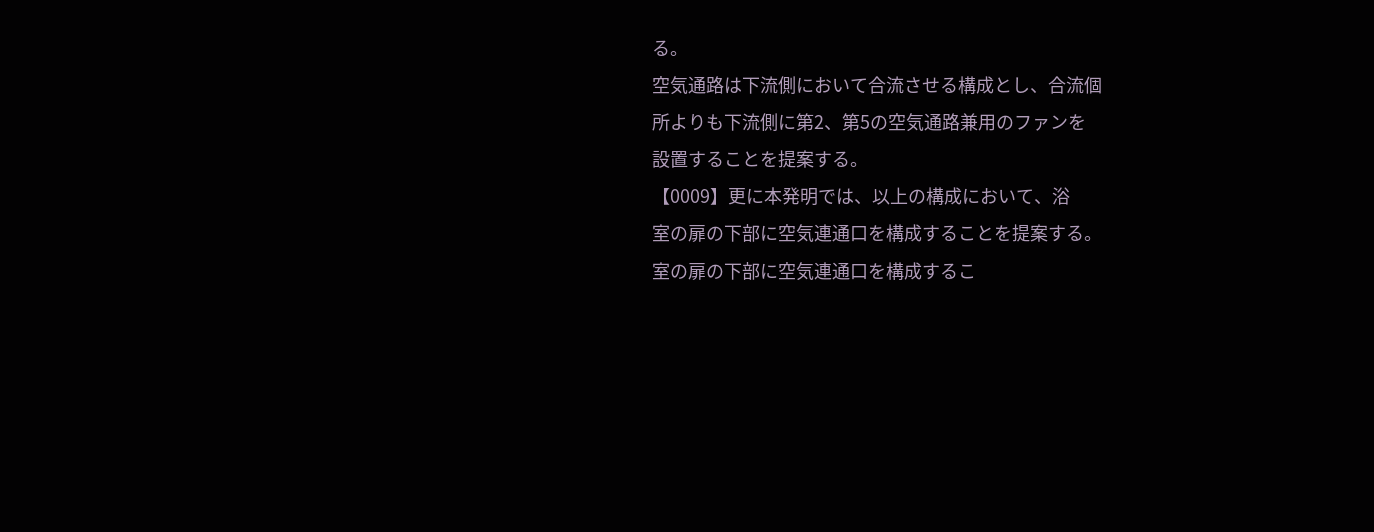る。
空気通路は下流側において合流させる構成とし、合流個
所よりも下流側に第2、第5の空気通路兼用のファンを
設置することを提案する。
【0009】更に本発明では、以上の構成において、浴
室の扉の下部に空気連通口を構成することを提案する。
室の扉の下部に空気連通口を構成するこ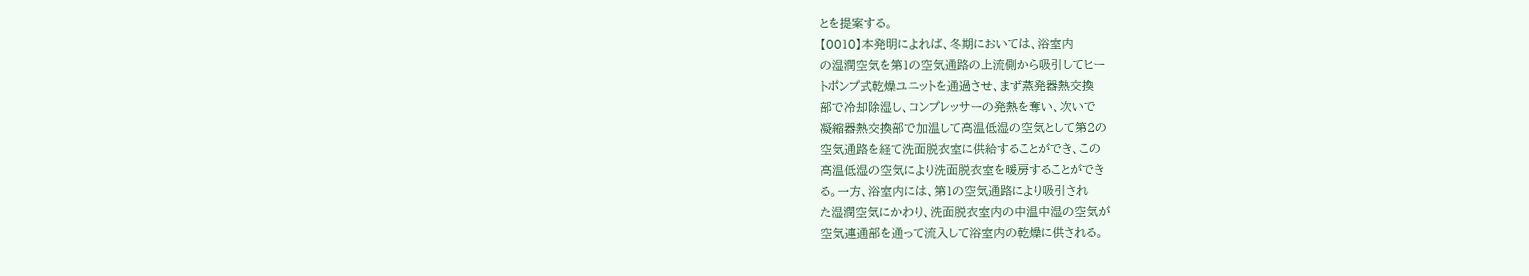とを提案する。
【0010】本発明によれば、冬期においては、浴室内
の湿潤空気を第1の空気通路の上流側から吸引してヒー
トポンプ式乾燥ユニットを通過させ、まず蒸発器熱交換
部で冷却除湿し、コンプレッサーの発熱を奪い、次いで
凝縮器熱交換部で加温して高温低湿の空気として第2の
空気通路を経て洗面脱衣室に供給することができ、この
高温低湿の空気により洗面脱衣室を暖房することができ
る。一方、浴室内には、第1の空気通路により吸引され
た湿潤空気にかわり、洗面脱衣室内の中温中湿の空気が
空気連通部を通って流入して浴室内の乾燥に供される。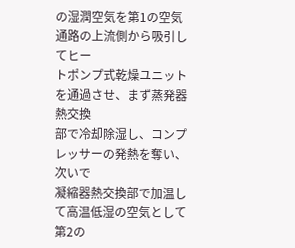の湿潤空気を第1の空気通路の上流側から吸引してヒー
トポンプ式乾燥ユニットを通過させ、まず蒸発器熱交換
部で冷却除湿し、コンプレッサーの発熱を奪い、次いで
凝縮器熱交換部で加温して高温低湿の空気として第2の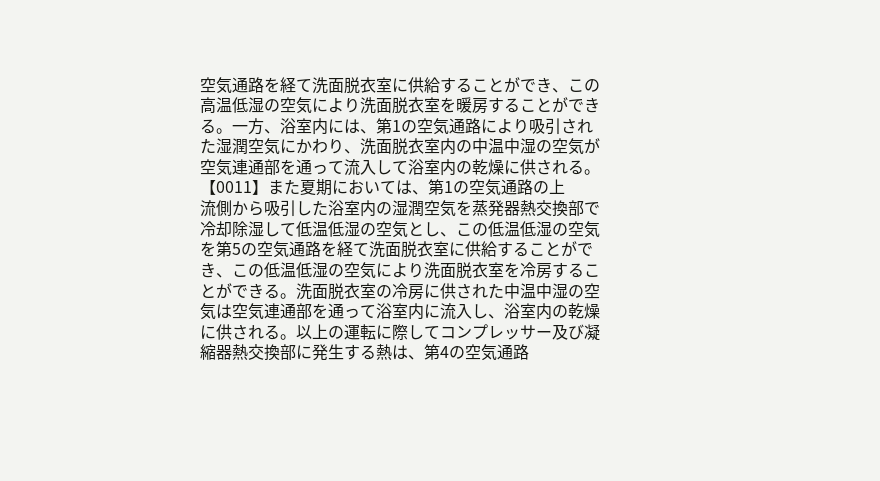空気通路を経て洗面脱衣室に供給することができ、この
高温低湿の空気により洗面脱衣室を暖房することができ
る。一方、浴室内には、第1の空気通路により吸引され
た湿潤空気にかわり、洗面脱衣室内の中温中湿の空気が
空気連通部を通って流入して浴室内の乾燥に供される。
【0011】また夏期においては、第1の空気通路の上
流側から吸引した浴室内の湿潤空気を蒸発器熱交換部で
冷却除湿して低温低湿の空気とし、この低温低湿の空気
を第5の空気通路を経て洗面脱衣室に供給することがで
き、この低温低湿の空気により洗面脱衣室を冷房するこ
とができる。洗面脱衣室の冷房に供された中温中湿の空
気は空気連通部を通って浴室内に流入し、浴室内の乾燥
に供される。以上の運転に際してコンプレッサー及び凝
縮器熱交換部に発生する熱は、第4の空気通路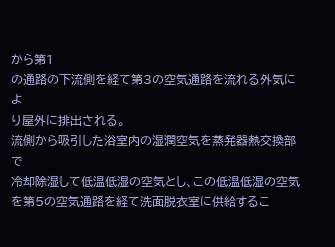から第1
の通路の下流側を経て第3の空気通路を流れる外気によ
り屋外に排出される。
流側から吸引した浴室内の湿潤空気を蒸発器熱交換部で
冷却除湿して低温低湿の空気とし、この低温低湿の空気
を第5の空気通路を経て洗面脱衣室に供給するこ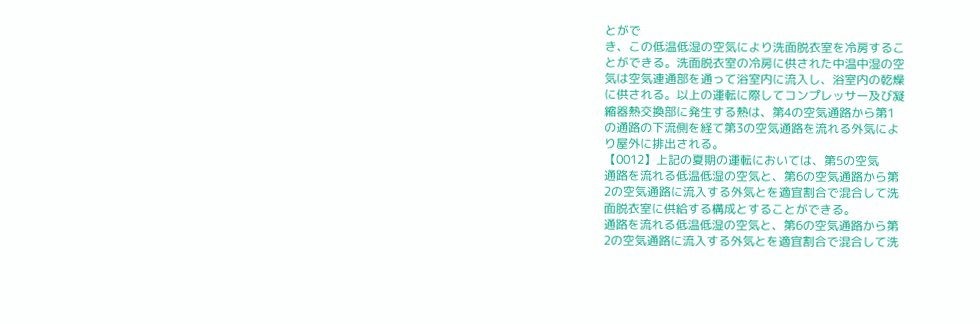とがで
き、この低温低湿の空気により洗面脱衣室を冷房するこ
とができる。洗面脱衣室の冷房に供された中温中湿の空
気は空気連通部を通って浴室内に流入し、浴室内の乾燥
に供される。以上の運転に際してコンプレッサー及び凝
縮器熱交換部に発生する熱は、第4の空気通路から第1
の通路の下流側を経て第3の空気通路を流れる外気によ
り屋外に排出される。
【0012】上記の夏期の運転においては、第5の空気
通路を流れる低温低湿の空気と、第6の空気通路から第
2の空気通路に流入する外気とを適宜割合で混合して洗
面脱衣室に供給する構成とすることができる。
通路を流れる低温低湿の空気と、第6の空気通路から第
2の空気通路に流入する外気とを適宜割合で混合して洗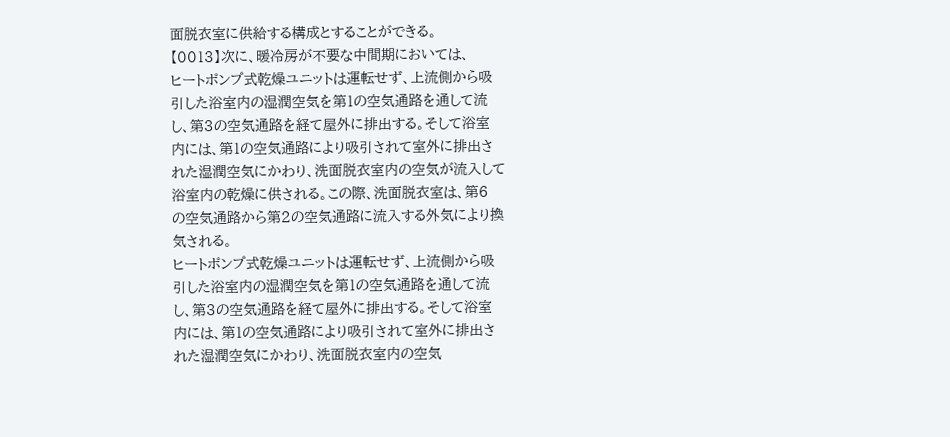面脱衣室に供給する構成とすることができる。
【0013】次に、暖冷房が不要な中間期においては、
ヒートポンプ式乾燥ユニットは運転せず、上流側から吸
引した浴室内の湿潤空気を第1の空気通路を通して流
し、第3の空気通路を経て屋外に排出する。そして浴室
内には、第1の空気通路により吸引されて室外に排出さ
れた湿潤空気にかわり、洗面脱衣室内の空気が流入して
浴室内の乾燥に供される。この際、洗面脱衣室は、第6
の空気通路から第2の空気通路に流入する外気により換
気される。
ヒートポンプ式乾燥ユニットは運転せず、上流側から吸
引した浴室内の湿潤空気を第1の空気通路を通して流
し、第3の空気通路を経て屋外に排出する。そして浴室
内には、第1の空気通路により吸引されて室外に排出さ
れた湿潤空気にかわり、洗面脱衣室内の空気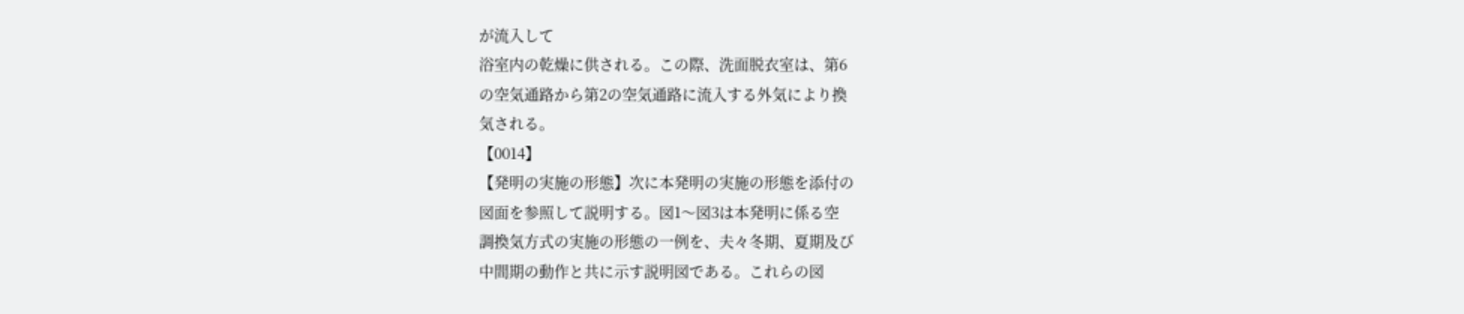が流入して
浴室内の乾燥に供される。この際、洗面脱衣室は、第6
の空気通路から第2の空気通路に流入する外気により換
気される。
【0014】
【発明の実施の形態】次に本発明の実施の形態を添付の
図面を参照して説明する。図1〜図3は本発明に係る空
調換気方式の実施の形態の一例を、夫々冬期、夏期及び
中間期の動作と共に示す説明図である。これらの図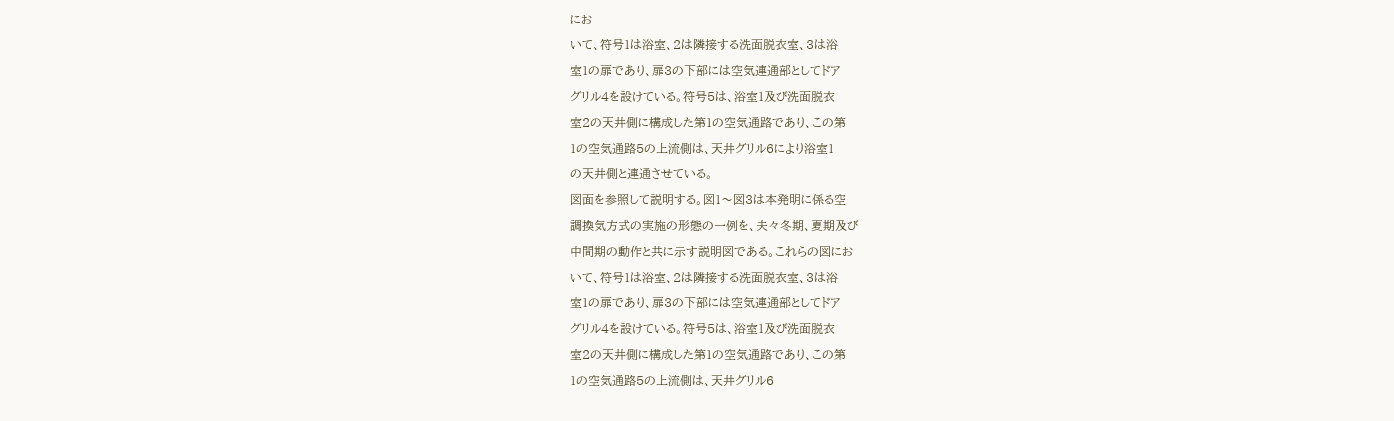にお
いて、符号1は浴室、2は隣接する洗面脱衣室、3は浴
室1の扉であり、扉3の下部には空気連通部としてドア
グリル4を設けている。符号5は、浴室1及び洗面脱衣
室2の天井側に構成した第1の空気通路であり、この第
1の空気通路5の上流側は、天井グリル6により浴室1
の天井側と連通させている。
図面を参照して説明する。図1〜図3は本発明に係る空
調換気方式の実施の形態の一例を、夫々冬期、夏期及び
中間期の動作と共に示す説明図である。これらの図にお
いて、符号1は浴室、2は隣接する洗面脱衣室、3は浴
室1の扉であり、扉3の下部には空気連通部としてドア
グリル4を設けている。符号5は、浴室1及び洗面脱衣
室2の天井側に構成した第1の空気通路であり、この第
1の空気通路5の上流側は、天井グリル6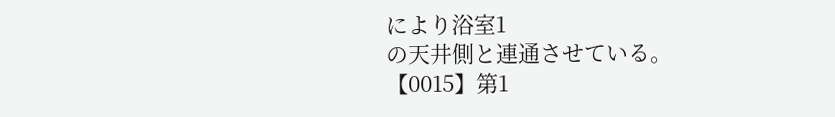により浴室1
の天井側と連通させている。
【0015】第1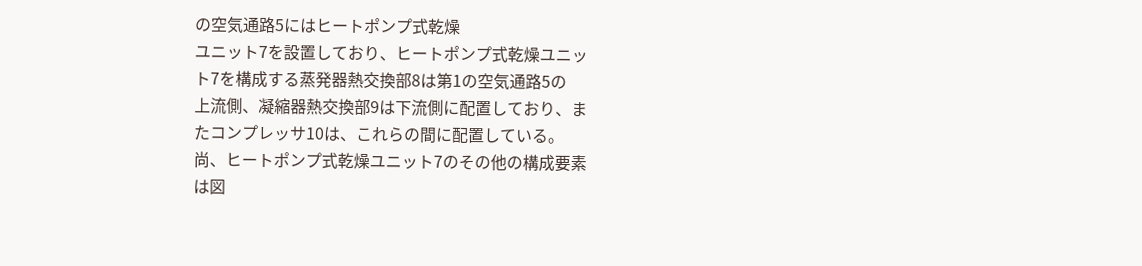の空気通路5にはヒートポンプ式乾燥
ユニット7を設置しており、ヒートポンプ式乾燥ユニッ
ト7を構成する蒸発器熱交換部8は第1の空気通路5の
上流側、凝縮器熱交換部9は下流側に配置しており、ま
たコンプレッサ10は、これらの間に配置している。
尚、ヒートポンプ式乾燥ユニット7のその他の構成要素
は図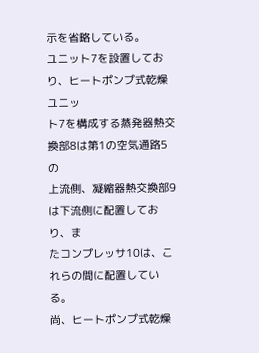示を省略している。
ユニット7を設置しており、ヒートポンプ式乾燥ユニッ
ト7を構成する蒸発器熱交換部8は第1の空気通路5の
上流側、凝縮器熱交換部9は下流側に配置しており、ま
たコンプレッサ10は、これらの間に配置している。
尚、ヒートポンプ式乾燥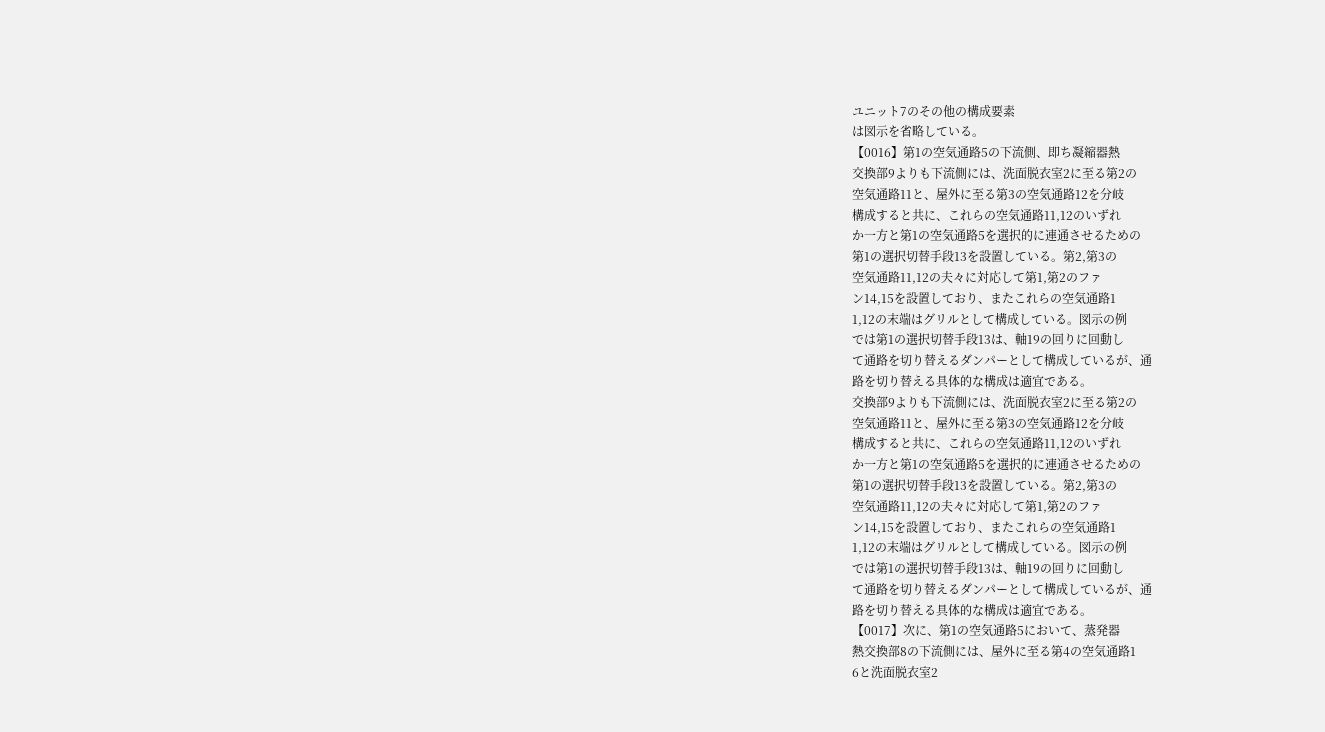ユニット7のその他の構成要素
は図示を省略している。
【0016】第1の空気通路5の下流側、即ち凝縮器熱
交換部9よりも下流側には、洗面脱衣室2に至る第2の
空気通路11と、屋外に至る第3の空気通路12を分岐
構成すると共に、これらの空気通路11,12のいずれ
か一方と第1の空気通路5を選択的に連通させるための
第1の選択切替手段13を設置している。第2,第3の
空気通路11,12の夫々に対応して第1,第2のファ
ン14,15を設置しており、またこれらの空気通路1
1,12の末端はグリルとして構成している。図示の例
では第1の選択切替手段13は、軸19の回りに回動し
て通路を切り替えるダンパーとして構成しているが、通
路を切り替える具体的な構成は適宜である。
交換部9よりも下流側には、洗面脱衣室2に至る第2の
空気通路11と、屋外に至る第3の空気通路12を分岐
構成すると共に、これらの空気通路11,12のいずれ
か一方と第1の空気通路5を選択的に連通させるための
第1の選択切替手段13を設置している。第2,第3の
空気通路11,12の夫々に対応して第1,第2のファ
ン14,15を設置しており、またこれらの空気通路1
1,12の末端はグリルとして構成している。図示の例
では第1の選択切替手段13は、軸19の回りに回動し
て通路を切り替えるダンパーとして構成しているが、通
路を切り替える具体的な構成は適宜である。
【0017】次に、第1の空気通路5において、蒸発器
熱交換部8の下流側には、屋外に至る第4の空気通路1
6と洗面脱衣室2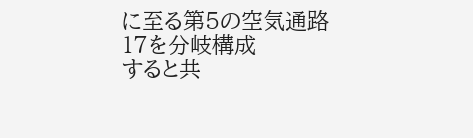に至る第5の空気通路17を分岐構成
すると共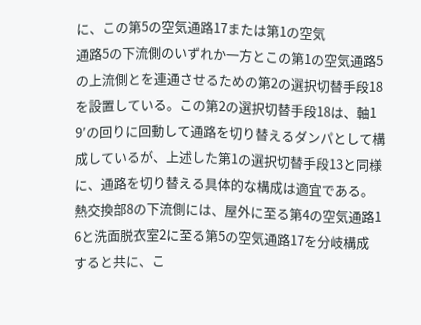に、この第5の空気通路17または第1の空気
通路5の下流側のいずれか一方とこの第1の空気通路5
の上流側とを連通させるための第2の選択切替手段18
を設置している。この第2の選択切替手段18は、軸1
9′の回りに回動して通路を切り替えるダンパとして構
成しているが、上述した第1の選択切替手段13と同様
に、通路を切り替える具体的な構成は適宜である。
熱交換部8の下流側には、屋外に至る第4の空気通路1
6と洗面脱衣室2に至る第5の空気通路17を分岐構成
すると共に、こ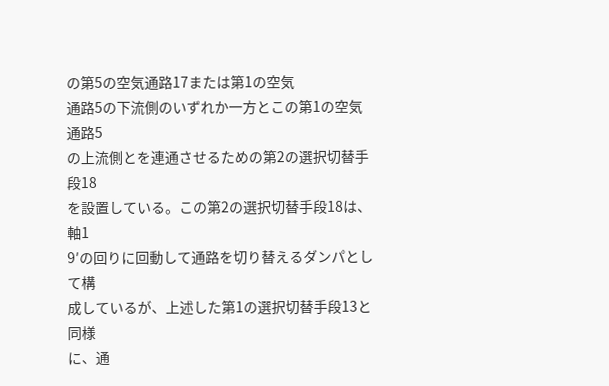の第5の空気通路17または第1の空気
通路5の下流側のいずれか一方とこの第1の空気通路5
の上流側とを連通させるための第2の選択切替手段18
を設置している。この第2の選択切替手段18は、軸1
9′の回りに回動して通路を切り替えるダンパとして構
成しているが、上述した第1の選択切替手段13と同様
に、通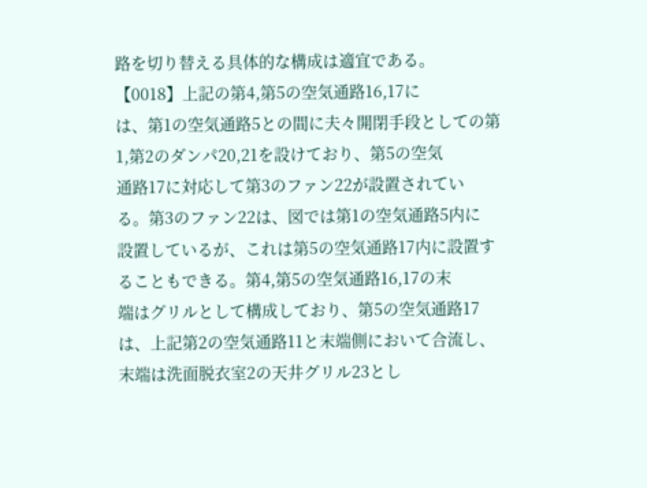路を切り替える具体的な構成は適宜である。
【0018】上記の第4,第5の空気通路16,17に
は、第1の空気通路5との間に夫々開閉手段としての第
1,第2のダンパ20,21を設けており、第5の空気
通路17に対応して第3のファン22が設置されてい
る。第3のファン22は、図では第1の空気通路5内に
設置しているが、これは第5の空気通路17内に設置す
ることもできる。第4,第5の空気通路16,17の末
端はグリルとして構成しており、第5の空気通路17
は、上記第2の空気通路11と末端側において合流し、
末端は洗面脱衣室2の天井グリル23とし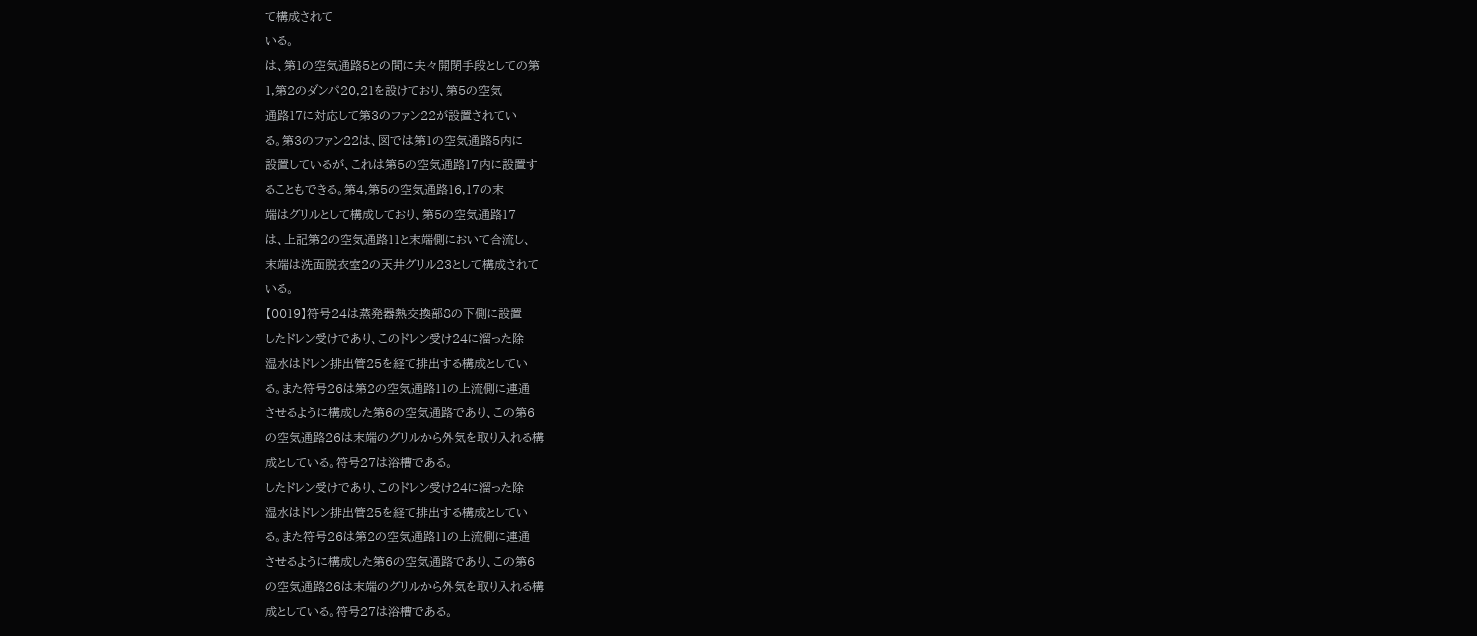て構成されて
いる。
は、第1の空気通路5との間に夫々開閉手段としての第
1,第2のダンパ20,21を設けており、第5の空気
通路17に対応して第3のファン22が設置されてい
る。第3のファン22は、図では第1の空気通路5内に
設置しているが、これは第5の空気通路17内に設置す
ることもできる。第4,第5の空気通路16,17の末
端はグリルとして構成しており、第5の空気通路17
は、上記第2の空気通路11と末端側において合流し、
末端は洗面脱衣室2の天井グリル23として構成されて
いる。
【0019】符号24は蒸発器熱交換部8の下側に設置
したドレン受けであり、このドレン受け24に溜った除
湿水はドレン排出管25を経て排出する構成としてい
る。また符号26は第2の空気通路11の上流側に連通
させるように構成した第6の空気通路であり、この第6
の空気通路26は末端のグリルから外気を取り入れる構
成としている。符号27は浴槽である。
したドレン受けであり、このドレン受け24に溜った除
湿水はドレン排出管25を経て排出する構成としてい
る。また符号26は第2の空気通路11の上流側に連通
させるように構成した第6の空気通路であり、この第6
の空気通路26は末端のグリルから外気を取り入れる構
成としている。符号27は浴槽である。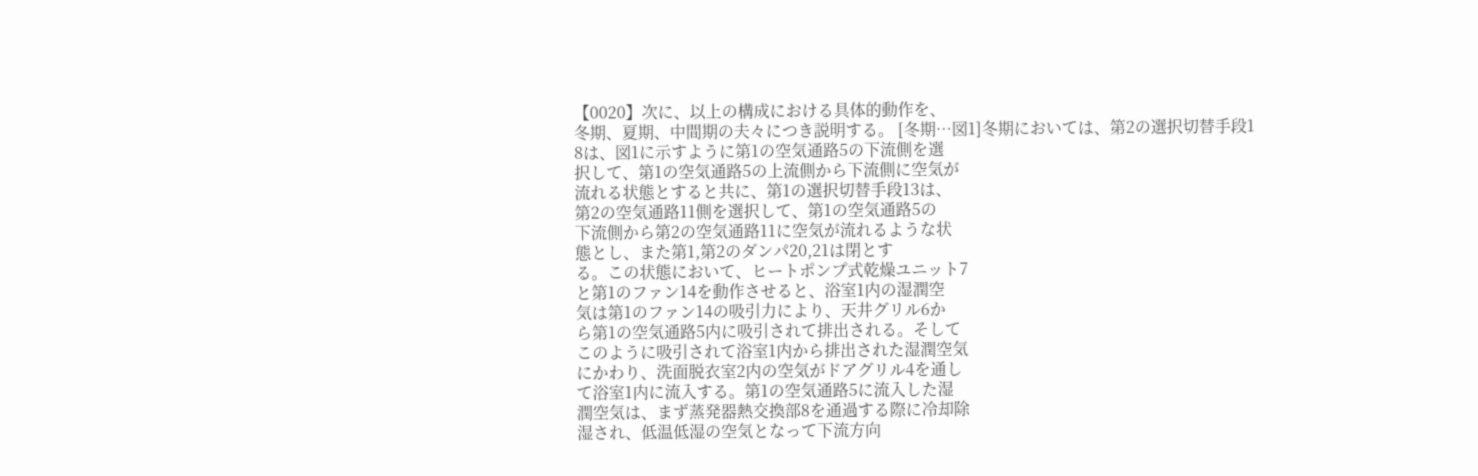【0020】次に、以上の構成における具体的動作を、
冬期、夏期、中間期の夫々につき説明する。 [冬期…図1]冬期においては、第2の選択切替手段1
8は、図1に示すように第1の空気通路5の下流側を選
択して、第1の空気通路5の上流側から下流側に空気が
流れる状態とすると共に、第1の選択切替手段13は、
第2の空気通路11側を選択して、第1の空気通路5の
下流側から第2の空気通路11に空気が流れるような状
態とし、また第1,第2のダンパ20,21は閉とす
る。この状態において、ヒートポンプ式乾燥ユニット7
と第1のファン14を動作させると、浴室1内の湿潤空
気は第1のファン14の吸引力により、天井グリル6か
ら第1の空気通路5内に吸引されて排出される。そして
このように吸引されて浴室1内から排出された湿潤空気
にかわり、洗面脱衣室2内の空気がドアグリル4を通し
て浴室1内に流入する。第1の空気通路5に流入した湿
潤空気は、まず蒸発器熱交換部8を通過する際に冷却除
湿され、低温低湿の空気となって下流方向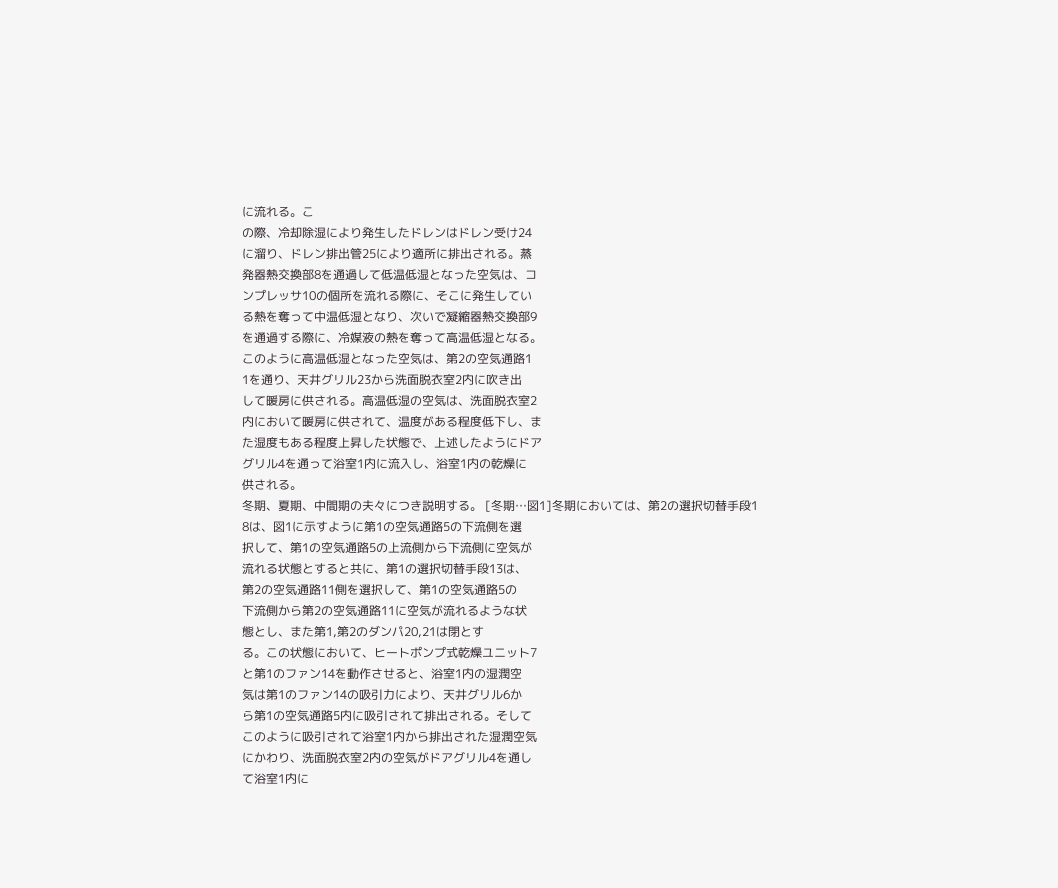に流れる。こ
の際、冷却除湿により発生したドレンはドレン受け24
に溜り、ドレン排出管25により適所に排出される。蒸
発器熱交換部8を通過して低温低湿となった空気は、コ
ンプレッサ10の個所を流れる際に、そこに発生してい
る熱を奪って中温低湿となり、次いで凝縮器熱交換部9
を通過する際に、冷媒液の熱を奪って高温低湿となる。
このように高温低湿となった空気は、第2の空気通路1
1を通り、天井グリル23から洗面脱衣室2内に吹き出
して暖房に供される。高温低湿の空気は、洗面脱衣室2
内において暖房に供されて、温度がある程度低下し、ま
た湿度もある程度上昇した状態で、上述したようにドア
グリル4を通って浴室1内に流入し、浴室1内の乾燥に
供される。
冬期、夏期、中間期の夫々につき説明する。 [冬期…図1]冬期においては、第2の選択切替手段1
8は、図1に示すように第1の空気通路5の下流側を選
択して、第1の空気通路5の上流側から下流側に空気が
流れる状態とすると共に、第1の選択切替手段13は、
第2の空気通路11側を選択して、第1の空気通路5の
下流側から第2の空気通路11に空気が流れるような状
態とし、また第1,第2のダンパ20,21は閉とす
る。この状態において、ヒートポンプ式乾燥ユニット7
と第1のファン14を動作させると、浴室1内の湿潤空
気は第1のファン14の吸引力により、天井グリル6か
ら第1の空気通路5内に吸引されて排出される。そして
このように吸引されて浴室1内から排出された湿潤空気
にかわり、洗面脱衣室2内の空気がドアグリル4を通し
て浴室1内に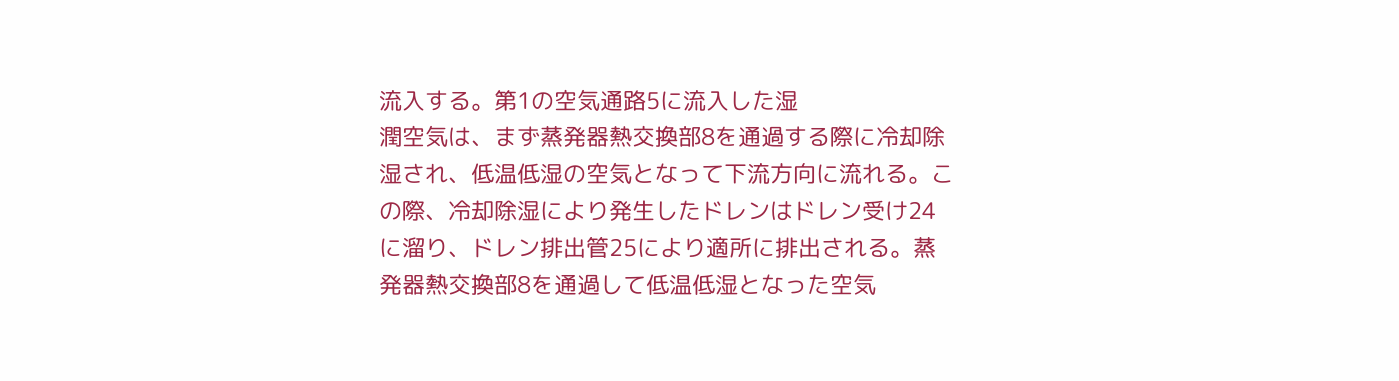流入する。第1の空気通路5に流入した湿
潤空気は、まず蒸発器熱交換部8を通過する際に冷却除
湿され、低温低湿の空気となって下流方向に流れる。こ
の際、冷却除湿により発生したドレンはドレン受け24
に溜り、ドレン排出管25により適所に排出される。蒸
発器熱交換部8を通過して低温低湿となった空気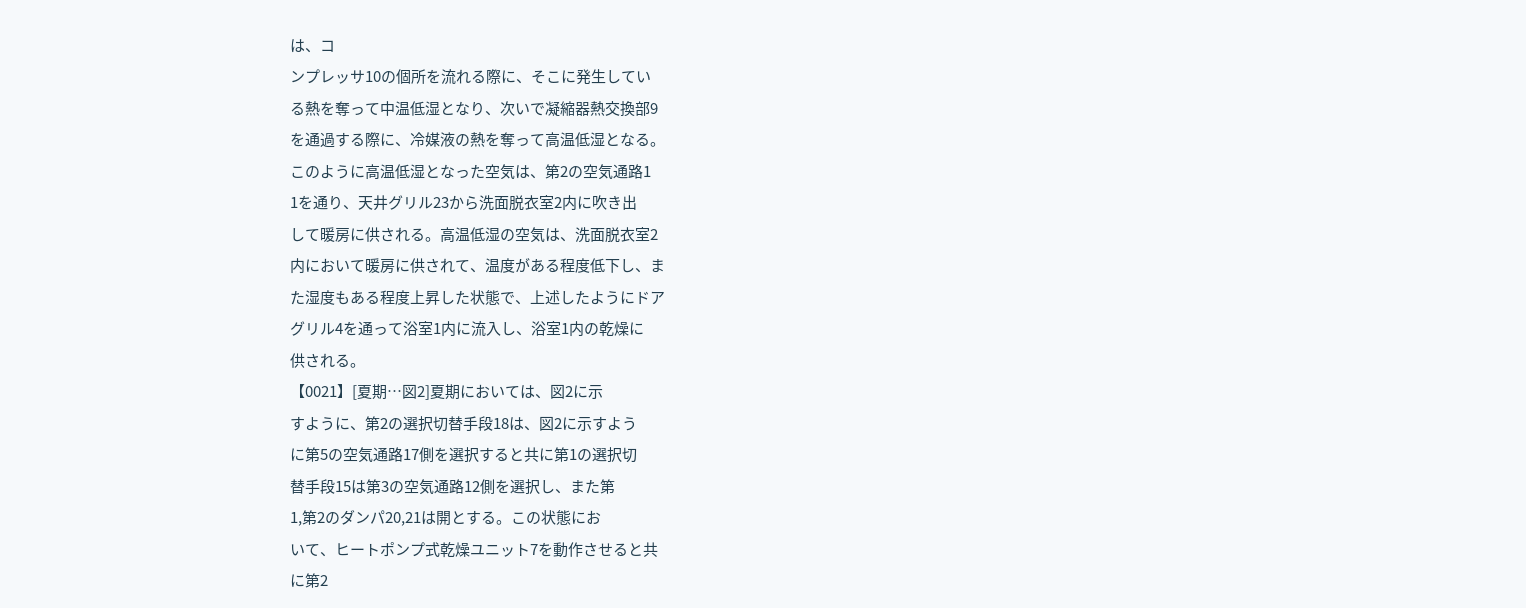は、コ
ンプレッサ10の個所を流れる際に、そこに発生してい
る熱を奪って中温低湿となり、次いで凝縮器熱交換部9
を通過する際に、冷媒液の熱を奪って高温低湿となる。
このように高温低湿となった空気は、第2の空気通路1
1を通り、天井グリル23から洗面脱衣室2内に吹き出
して暖房に供される。高温低湿の空気は、洗面脱衣室2
内において暖房に供されて、温度がある程度低下し、ま
た湿度もある程度上昇した状態で、上述したようにドア
グリル4を通って浴室1内に流入し、浴室1内の乾燥に
供される。
【0021】[夏期…図2]夏期においては、図2に示
すように、第2の選択切替手段18は、図2に示すよう
に第5の空気通路17側を選択すると共に第1の選択切
替手段15は第3の空気通路12側を選択し、また第
1,第2のダンパ20,21は開とする。この状態にお
いて、ヒートポンプ式乾燥ユニット7を動作させると共
に第2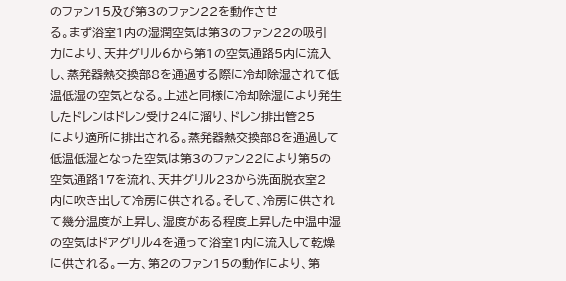のファン15及び第3のファン22を動作させ
る。まず浴室1内の湿潤空気は第3のファン22の吸引
力により、天井グリル6から第1の空気通路5内に流入
し、蒸発器熱交換部8を通過する際に冷却除湿されて低
温低湿の空気となる。上述と同様に冷却除湿により発生
したドレンはドレン受け24に溜り、ドレン排出管25
により適所に排出される。蒸発器熱交換部8を通過して
低温低湿となった空気は第3のファン22により第5の
空気通路17を流れ、天井グリル23から洗面脱衣室2
内に吹き出して冷房に供される。そして、冷房に供され
て幾分温度が上昇し、湿度がある程度上昇した中温中湿
の空気はドアグリル4を通って浴室1内に流入して乾燥
に供される。一方、第2のファン15の動作により、第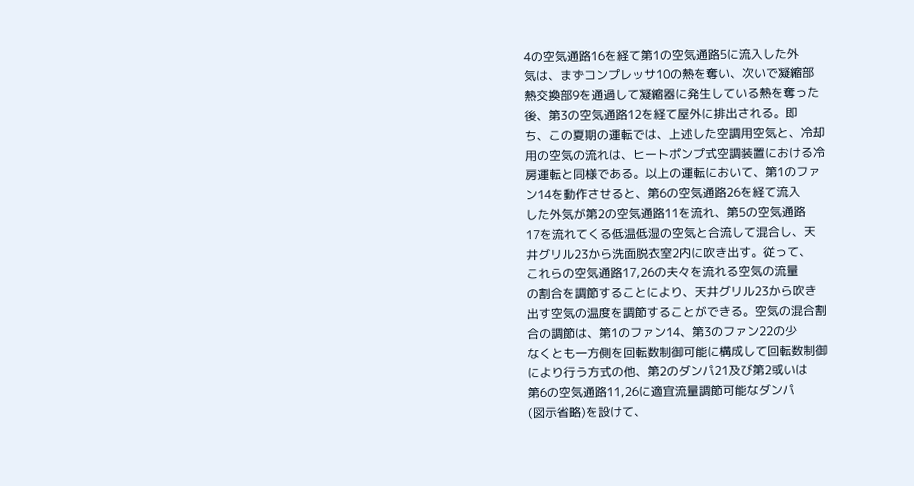4の空気通路16を経て第1の空気通路5に流入した外
気は、まずコンプレッサ10の熱を奪い、次いで凝縮部
熱交換部9を通過して凝縮器に発生している熱を奪った
後、第3の空気通路12を経て屋外に排出される。即
ち、この夏期の運転では、上述した空調用空気と、冷却
用の空気の流れは、ヒートポンプ式空調装置における冷
房運転と同様である。以上の運転において、第1のファ
ン14を動作させると、第6の空気通路26を経て流入
した外気が第2の空気通路11を流れ、第5の空気通路
17を流れてくる低温低湿の空気と合流して混合し、天
井グリル23から洗面脱衣室2内に吹き出す。従って、
これらの空気通路17,26の夫々を流れる空気の流量
の割合を調節することにより、天井グリル23から吹き
出す空気の温度を調節することができる。空気の混合割
合の調節は、第1のファン14、第3のファン22の少
なくとも一方側を回転数制御可能に構成して回転数制御
により行う方式の他、第2のダンパ21及び第2或いは
第6の空気通路11,26に適宜流量調節可能なダンパ
(図示省略)を設けて、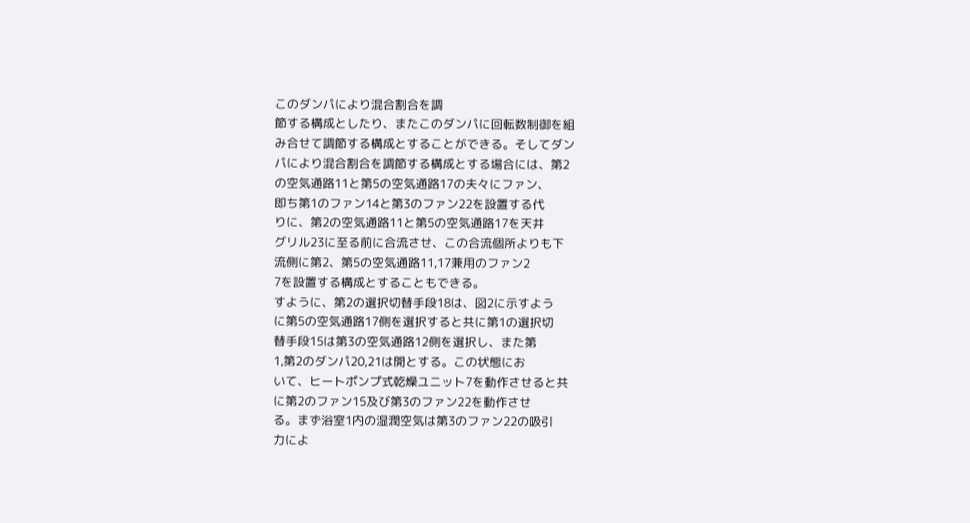このダンパにより混合割合を調
節する構成としたり、またこのダンパに回転数制御を組
み合せて調節する構成とすることができる。そしてダン
パにより混合割合を調節する構成とする場合には、第2
の空気通路11と第5の空気通路17の夫々にファン、
即ち第1のファン14と第3のファン22を設置する代
りに、第2の空気通路11と第5の空気通路17を天井
グリル23に至る前に合流させ、この合流個所よりも下
流側に第2、第5の空気通路11,17兼用のファン2
7を設置する構成とすることもできる。
すように、第2の選択切替手段18は、図2に示すよう
に第5の空気通路17側を選択すると共に第1の選択切
替手段15は第3の空気通路12側を選択し、また第
1,第2のダンパ20,21は開とする。この状態にお
いて、ヒートポンプ式乾燥ユニット7を動作させると共
に第2のファン15及び第3のファン22を動作させ
る。まず浴室1内の湿潤空気は第3のファン22の吸引
力によ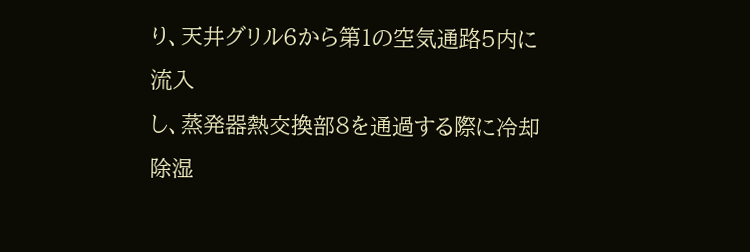り、天井グリル6から第1の空気通路5内に流入
し、蒸発器熱交換部8を通過する際に冷却除湿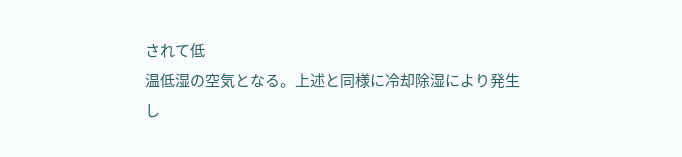されて低
温低湿の空気となる。上述と同様に冷却除湿により発生
し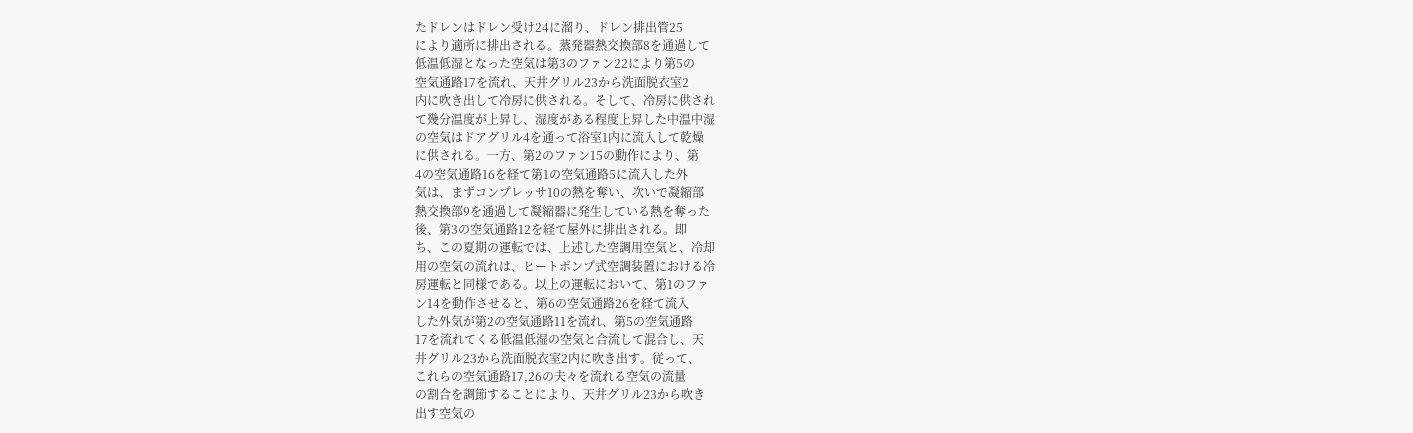たドレンはドレン受け24に溜り、ドレン排出管25
により適所に排出される。蒸発器熱交換部8を通過して
低温低湿となった空気は第3のファン22により第5の
空気通路17を流れ、天井グリル23から洗面脱衣室2
内に吹き出して冷房に供される。そして、冷房に供され
て幾分温度が上昇し、湿度がある程度上昇した中温中湿
の空気はドアグリル4を通って浴室1内に流入して乾燥
に供される。一方、第2のファン15の動作により、第
4の空気通路16を経て第1の空気通路5に流入した外
気は、まずコンプレッサ10の熱を奪い、次いで凝縮部
熱交換部9を通過して凝縮器に発生している熱を奪った
後、第3の空気通路12を経て屋外に排出される。即
ち、この夏期の運転では、上述した空調用空気と、冷却
用の空気の流れは、ヒートポンプ式空調装置における冷
房運転と同様である。以上の運転において、第1のファ
ン14を動作させると、第6の空気通路26を経て流入
した外気が第2の空気通路11を流れ、第5の空気通路
17を流れてくる低温低湿の空気と合流して混合し、天
井グリル23から洗面脱衣室2内に吹き出す。従って、
これらの空気通路17,26の夫々を流れる空気の流量
の割合を調節することにより、天井グリル23から吹き
出す空気の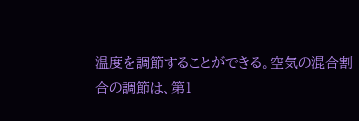温度を調節することができる。空気の混合割
合の調節は、第1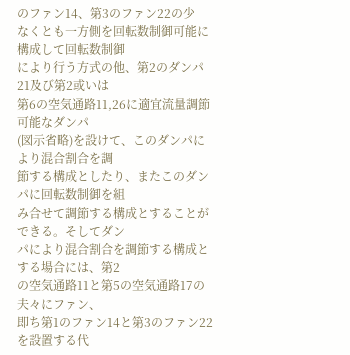のファン14、第3のファン22の少
なくとも一方側を回転数制御可能に構成して回転数制御
により行う方式の他、第2のダンパ21及び第2或いは
第6の空気通路11,26に適宜流量調節可能なダンパ
(図示省略)を設けて、このダンパにより混合割合を調
節する構成としたり、またこのダンパに回転数制御を組
み合せて調節する構成とすることができる。そしてダン
パにより混合割合を調節する構成とする場合には、第2
の空気通路11と第5の空気通路17の夫々にファン、
即ち第1のファン14と第3のファン22を設置する代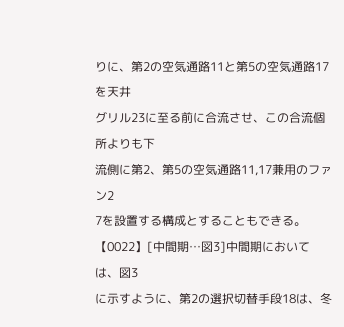りに、第2の空気通路11と第5の空気通路17を天井
グリル23に至る前に合流させ、この合流個所よりも下
流側に第2、第5の空気通路11,17兼用のファン2
7を設置する構成とすることもできる。
【0022】[中間期…図3]中間期においては、図3
に示すように、第2の選択切替手段18は、冬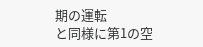期の運転
と同様に第1の空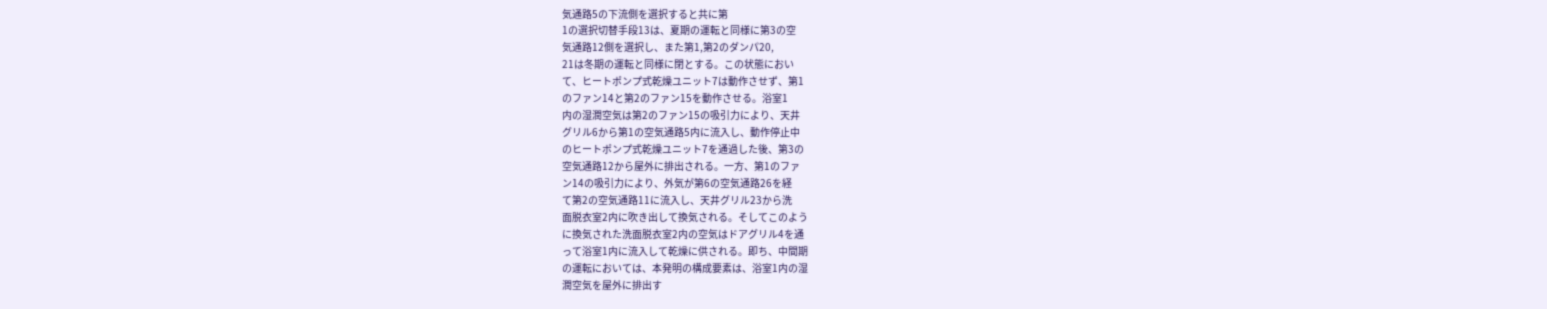気通路5の下流側を選択すると共に第
1の選択切替手段13は、夏期の運転と同様に第3の空
気通路12側を選択し、また第1,第2のダンパ20,
21は冬期の運転と同様に閉とする。この状態におい
て、ヒートポンプ式乾燥ユニット7は動作させず、第1
のファン14と第2のファン15を動作させる。浴室1
内の湿潤空気は第2のファン15の吸引力により、天井
グリル6から第1の空気通路5内に流入し、動作停止中
のヒートポンプ式乾燥ユニット7を通過した後、第3の
空気通路12から屋外に排出される。一方、第1のファ
ン14の吸引力により、外気が第6の空気通路26を経
て第2の空気通路11に流入し、天井グリル23から洗
面脱衣室2内に吹き出して換気される。そしてこのよう
に換気された洗面脱衣室2内の空気はドアグリル4を通
って浴室1内に流入して乾燥に供される。即ち、中間期
の運転においては、本発明の構成要素は、浴室1内の湿
潤空気を屋外に排出す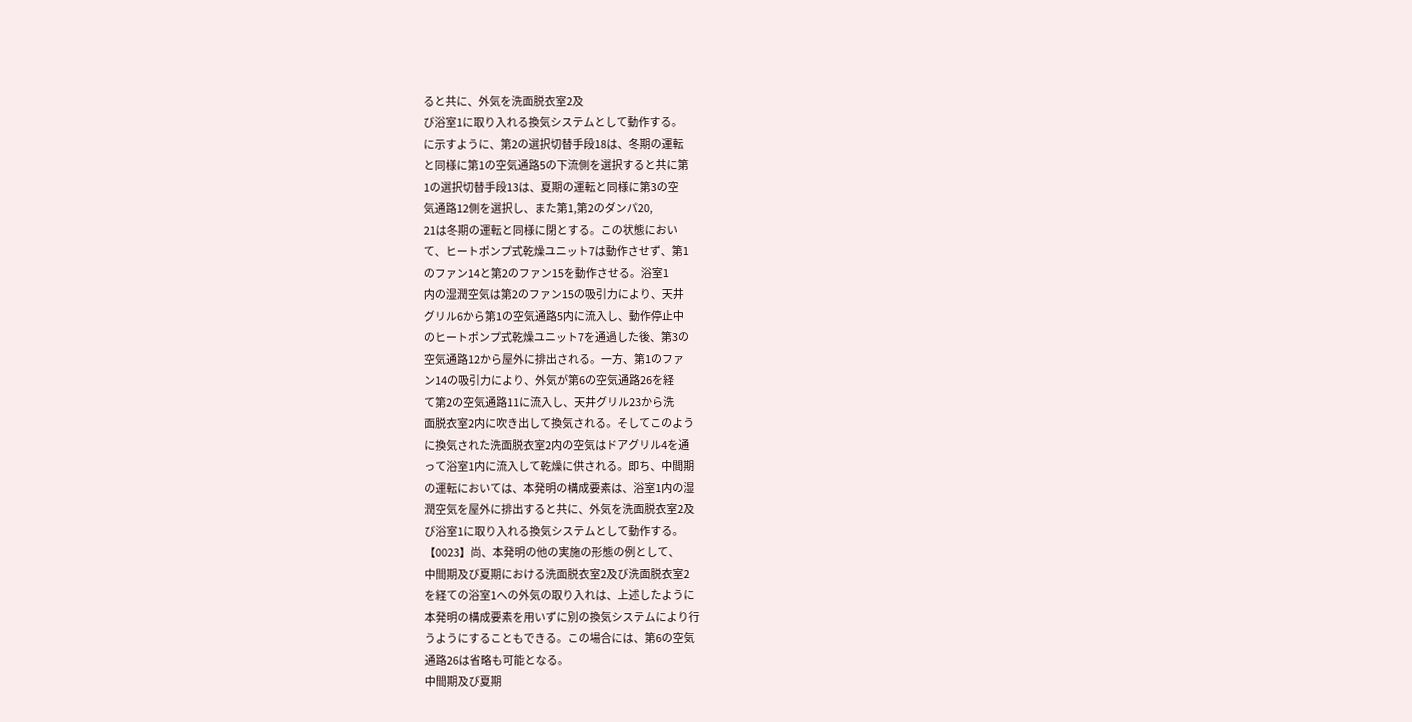ると共に、外気を洗面脱衣室2及
び浴室1に取り入れる換気システムとして動作する。
に示すように、第2の選択切替手段18は、冬期の運転
と同様に第1の空気通路5の下流側を選択すると共に第
1の選択切替手段13は、夏期の運転と同様に第3の空
気通路12側を選択し、また第1,第2のダンパ20,
21は冬期の運転と同様に閉とする。この状態におい
て、ヒートポンプ式乾燥ユニット7は動作させず、第1
のファン14と第2のファン15を動作させる。浴室1
内の湿潤空気は第2のファン15の吸引力により、天井
グリル6から第1の空気通路5内に流入し、動作停止中
のヒートポンプ式乾燥ユニット7を通過した後、第3の
空気通路12から屋外に排出される。一方、第1のファ
ン14の吸引力により、外気が第6の空気通路26を経
て第2の空気通路11に流入し、天井グリル23から洗
面脱衣室2内に吹き出して換気される。そしてこのよう
に換気された洗面脱衣室2内の空気はドアグリル4を通
って浴室1内に流入して乾燥に供される。即ち、中間期
の運転においては、本発明の構成要素は、浴室1内の湿
潤空気を屋外に排出すると共に、外気を洗面脱衣室2及
び浴室1に取り入れる換気システムとして動作する。
【0023】尚、本発明の他の実施の形態の例として、
中間期及び夏期における洗面脱衣室2及び洗面脱衣室2
を経ての浴室1への外気の取り入れは、上述したように
本発明の構成要素を用いずに別の換気システムにより行
うようにすることもできる。この場合には、第6の空気
通路26は省略も可能となる。
中間期及び夏期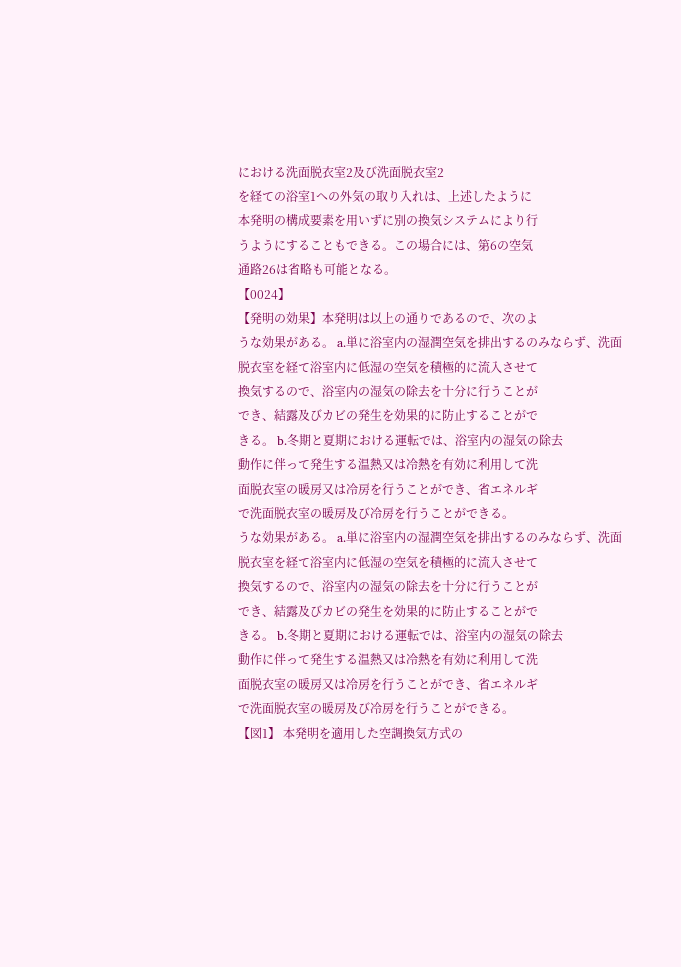における洗面脱衣室2及び洗面脱衣室2
を経ての浴室1への外気の取り入れは、上述したように
本発明の構成要素を用いずに別の換気システムにより行
うようにすることもできる。この場合には、第6の空気
通路26は省略も可能となる。
【0024】
【発明の効果】本発明は以上の通りであるので、次のよ
うな効果がある。 a.単に浴室内の湿潤空気を排出するのみならず、洗面
脱衣室を経て浴室内に低湿の空気を積極的に流入させて
換気するので、浴室内の湿気の除去を十分に行うことが
でき、結露及びカビの発生を効果的に防止することがで
きる。 b.冬期と夏期における運転では、浴室内の湿気の除去
動作に伴って発生する温熱又は冷熱を有効に利用して洗
面脱衣室の暖房又は冷房を行うことができ、省エネルギ
で洗面脱衣室の暖房及び冷房を行うことができる。
うな効果がある。 a.単に浴室内の湿潤空気を排出するのみならず、洗面
脱衣室を経て浴室内に低湿の空気を積極的に流入させて
換気するので、浴室内の湿気の除去を十分に行うことが
でき、結露及びカビの発生を効果的に防止することがで
きる。 b.冬期と夏期における運転では、浴室内の湿気の除去
動作に伴って発生する温熱又は冷熱を有効に利用して洗
面脱衣室の暖房又は冷房を行うことができ、省エネルギ
で洗面脱衣室の暖房及び冷房を行うことができる。
【図1】 本発明を適用した空調換気方式の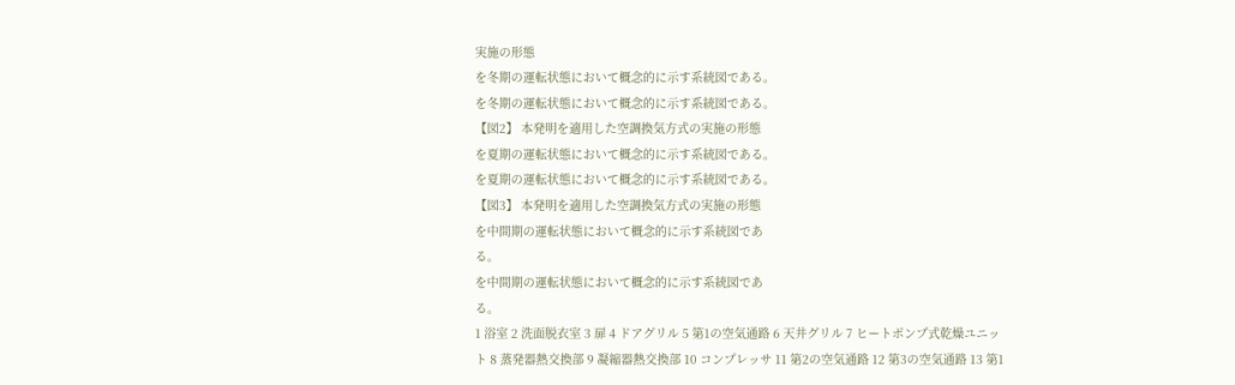実施の形態
を冬期の運転状態において概念的に示す系統図である。
を冬期の運転状態において概念的に示す系統図である。
【図2】 本発明を適用した空調換気方式の実施の形態
を夏期の運転状態において概念的に示す系統図である。
を夏期の運転状態において概念的に示す系統図である。
【図3】 本発明を適用した空調換気方式の実施の形態
を中間期の運転状態において概念的に示す系統図であ
る。
を中間期の運転状態において概念的に示す系統図であ
る。
1 浴室 2 洗面脱衣室 3 扉 4 ドアグリル 5 第1の空気通路 6 天井グリル 7 ヒートポンプ式乾燥ユニッ
ト 8 蒸発器熱交換部 9 凝縮器熱交換部 10 コンプレッサ 11 第2の空気通路 12 第3の空気通路 13 第1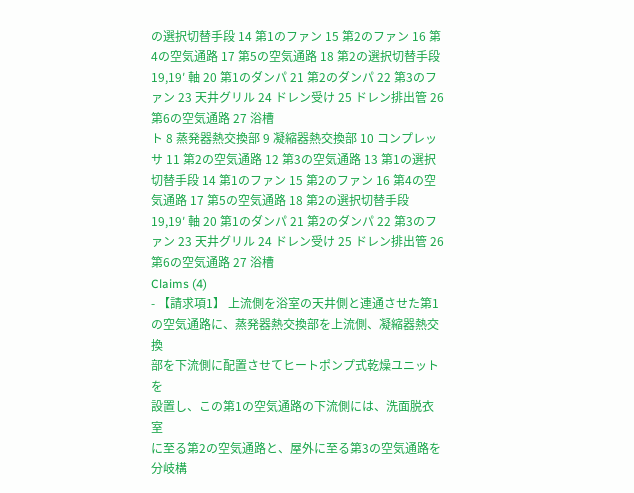の選択切替手段 14 第1のファン 15 第2のファン 16 第4の空気通路 17 第5の空気通路 18 第2の選択切替手段 19,19′ 軸 20 第1のダンパ 21 第2のダンパ 22 第3のファン 23 天井グリル 24 ドレン受け 25 ドレン排出管 26 第6の空気通路 27 浴槽
ト 8 蒸発器熱交換部 9 凝縮器熱交換部 10 コンプレッサ 11 第2の空気通路 12 第3の空気通路 13 第1の選択切替手段 14 第1のファン 15 第2のファン 16 第4の空気通路 17 第5の空気通路 18 第2の選択切替手段 19,19′ 軸 20 第1のダンパ 21 第2のダンパ 22 第3のファン 23 天井グリル 24 ドレン受け 25 ドレン排出管 26 第6の空気通路 27 浴槽
Claims (4)
- 【請求項1】 上流側を浴室の天井側と連通させた第1
の空気通路に、蒸発器熱交換部を上流側、凝縮器熱交換
部を下流側に配置させてヒートポンプ式乾燥ユニットを
設置し、この第1の空気通路の下流側には、洗面脱衣室
に至る第2の空気通路と、屋外に至る第3の空気通路を
分岐構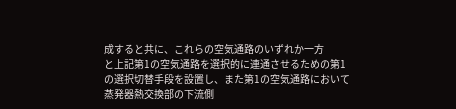成すると共に、これらの空気通路のいずれか一方
と上記第1の空気通路を選択的に連通させるための第1
の選択切替手段を設置し、また第1の空気通路において
蒸発器熱交換部の下流側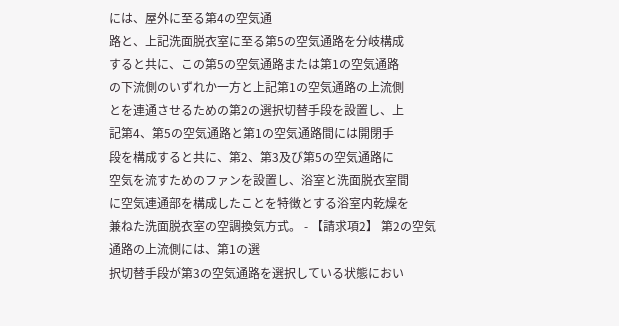には、屋外に至る第4の空気通
路と、上記洗面脱衣室に至る第5の空気通路を分岐構成
すると共に、この第5の空気通路または第1の空気通路
の下流側のいずれか一方と上記第1の空気通路の上流側
とを連通させるための第2の選択切替手段を設置し、上
記第4、第5の空気通路と第1の空気通路間には開閉手
段を構成すると共に、第2、第3及び第5の空気通路に
空気を流すためのファンを設置し、浴室と洗面脱衣室間
に空気連通部を構成したことを特徴とする浴室内乾燥を
兼ねた洗面脱衣室の空調換気方式。 - 【請求項2】 第2の空気通路の上流側には、第1の選
択切替手段が第3の空気通路を選択している状態におい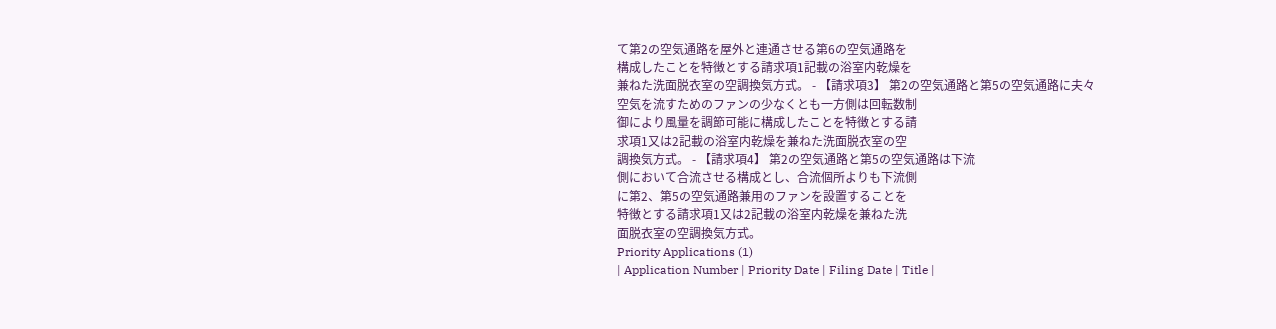て第2の空気通路を屋外と連通させる第6の空気通路を
構成したことを特徴とする請求項1記載の浴室内乾燥を
兼ねた洗面脱衣室の空調換気方式。 - 【請求項3】 第2の空気通路と第5の空気通路に夫々
空気を流すためのファンの少なくとも一方側は回転数制
御により風量を調節可能に構成したことを特徴とする請
求項1又は2記載の浴室内乾燥を兼ねた洗面脱衣室の空
調換気方式。 - 【請求項4】 第2の空気通路と第5の空気通路は下流
側において合流させる構成とし、合流個所よりも下流側
に第2、第5の空気通路兼用のファンを設置することを
特徴とする請求項1又は2記載の浴室内乾燥を兼ねた洗
面脱衣室の空調換気方式。
Priority Applications (1)
| Application Number | Priority Date | Filing Date | Title |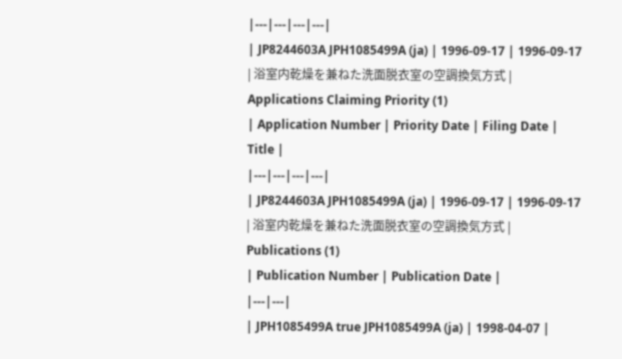|---|---|---|---|
| JP8244603A JPH1085499A (ja) | 1996-09-17 | 1996-09-17 | 浴室内乾燥を兼ねた洗面脱衣室の空調換気方式 |
Applications Claiming Priority (1)
| Application Number | Priority Date | Filing Date | Title |
|---|---|---|---|
| JP8244603A JPH1085499A (ja) | 1996-09-17 | 1996-09-17 | 浴室内乾燥を兼ねた洗面脱衣室の空調換気方式 |
Publications (1)
| Publication Number | Publication Date |
|---|---|
| JPH1085499A true JPH1085499A (ja) | 1998-04-07 |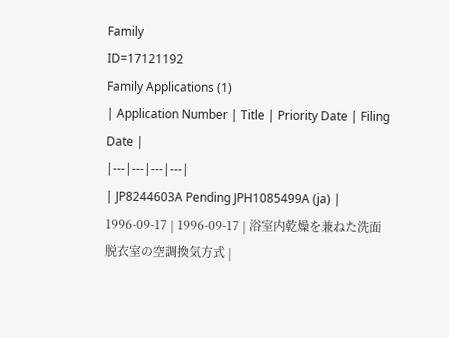Family
ID=17121192
Family Applications (1)
| Application Number | Title | Priority Date | Filing Date |
|---|---|---|---|
| JP8244603A Pending JPH1085499A (ja) | 1996-09-17 | 1996-09-17 | 浴室内乾燥を兼ねた洗面脱衣室の空調換気方式 |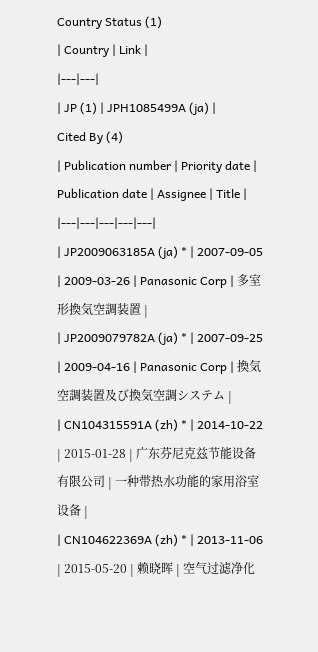Country Status (1)
| Country | Link |
|---|---|
| JP (1) | JPH1085499A (ja) |
Cited By (4)
| Publication number | Priority date | Publication date | Assignee | Title |
|---|---|---|---|---|
| JP2009063185A (ja) * | 2007-09-05 | 2009-03-26 | Panasonic Corp | 多室形換気空調装置 |
| JP2009079782A (ja) * | 2007-09-25 | 2009-04-16 | Panasonic Corp | 換気空調装置及び換気空調システム |
| CN104315591A (zh) * | 2014-10-22 | 2015-01-28 | 广东芬尼克兹节能设备有限公司 | 一种带热水功能的家用浴室设备 |
| CN104622369A (zh) * | 2013-11-06 | 2015-05-20 | 赖晓晖 | 空气过滤净化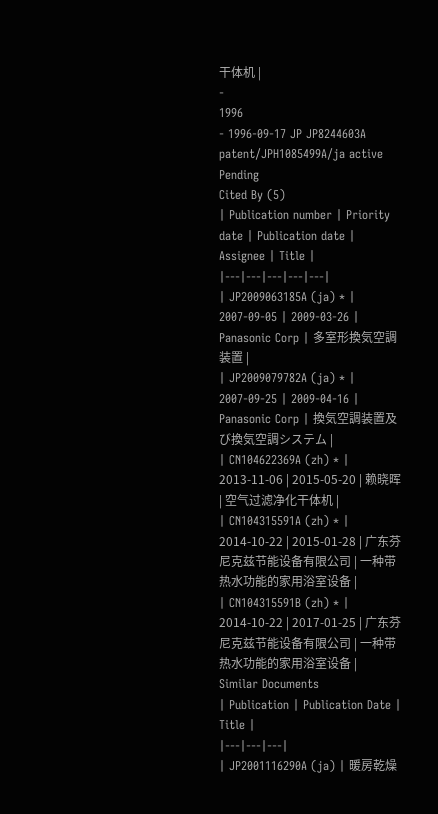干体机 |
-
1996
- 1996-09-17 JP JP8244603A patent/JPH1085499A/ja active Pending
Cited By (5)
| Publication number | Priority date | Publication date | Assignee | Title |
|---|---|---|---|---|
| JP2009063185A (ja) * | 2007-09-05 | 2009-03-26 | Panasonic Corp | 多室形換気空調装置 |
| JP2009079782A (ja) * | 2007-09-25 | 2009-04-16 | Panasonic Corp | 換気空調装置及び換気空調システム |
| CN104622369A (zh) * | 2013-11-06 | 2015-05-20 | 赖晓晖 | 空气过滤净化干体机 |
| CN104315591A (zh) * | 2014-10-22 | 2015-01-28 | 广东芬尼克兹节能设备有限公司 | 一种带热水功能的家用浴室设备 |
| CN104315591B (zh) * | 2014-10-22 | 2017-01-25 | 广东芬尼克兹节能设备有限公司 | 一种带热水功能的家用浴室设备 |
Similar Documents
| Publication | Publication Date | Title |
|---|---|---|
| JP2001116290A (ja) | 暖房乾燥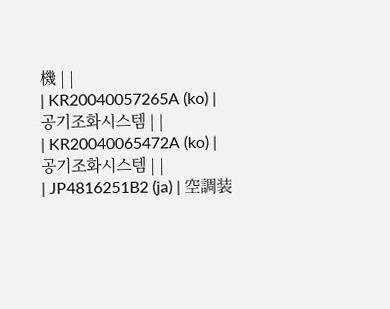機 | |
| KR20040057265A (ko) | 공기조화시스템 | |
| KR20040065472A (ko) | 공기조화시스템 | |
| JP4816251B2 (ja) | 空調装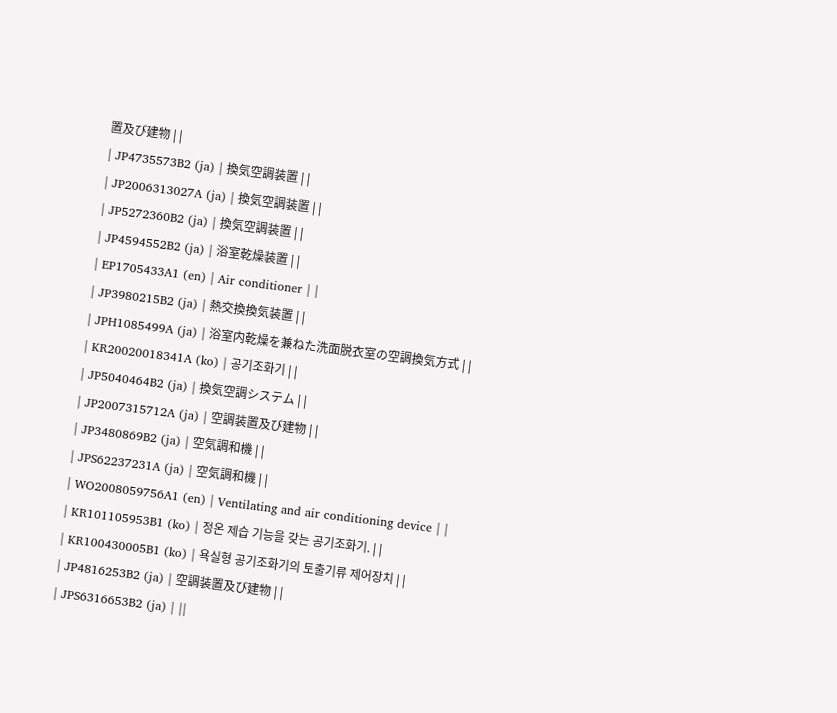置及び建物 | |
| JP4735573B2 (ja) | 換気空調装置 | |
| JP2006313027A (ja) | 換気空調装置 | |
| JP5272360B2 (ja) | 換気空調装置 | |
| JP4594552B2 (ja) | 浴室乾燥装置 | |
| EP1705433A1 (en) | Air conditioner | |
| JP3980215B2 (ja) | 熱交換換気装置 | |
| JPH1085499A (ja) | 浴室内乾燥を兼ねた洗面脱衣室の空調換気方式 | |
| KR20020018341A (ko) | 공기조화기 | |
| JP5040464B2 (ja) | 換気空調システム | |
| JP2007315712A (ja) | 空調装置及び建物 | |
| JP3480869B2 (ja) | 空気調和機 | |
| JPS62237231A (ja) | 空気調和機 | |
| WO2008059756A1 (en) | Ventilating and air conditioning device | |
| KR101105953B1 (ko) | 정온 제습 기능을 갖는 공기조화기. | |
| KR100430005B1 (ko) | 욕실형 공기조화기의 토출기류 제어장치 | |
| JP4816253B2 (ja) | 空調装置及び建物 | |
| JPS6316653B2 (ja) | ||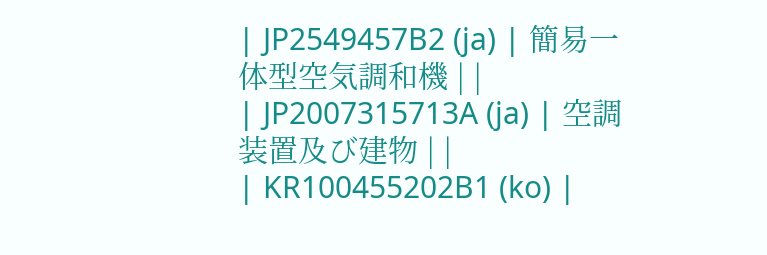| JP2549457B2 (ja) | 簡易一体型空気調和機 | |
| JP2007315713A (ja) | 空調装置及び建物 | |
| KR100455202B1 (ko) |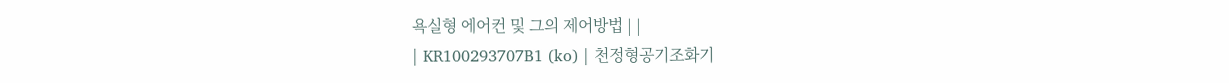욕실형 에어컨 및 그의 제어방법 | |
| KR100293707B1 (ko) | 천정형공기조화기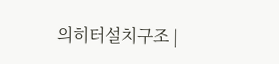의히터설치구조 |